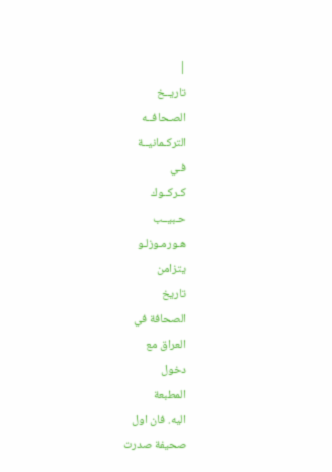|
تاريــخ
الصـحافــه
التركـمانيــة
فـي
كـركــوك
حـبيــب
هـورمـوزلـو
يتزامن
تاريخ
الصحافة في
العراق مع
دخول
المطبعة
اليه. فان اول
صحيفة صدرت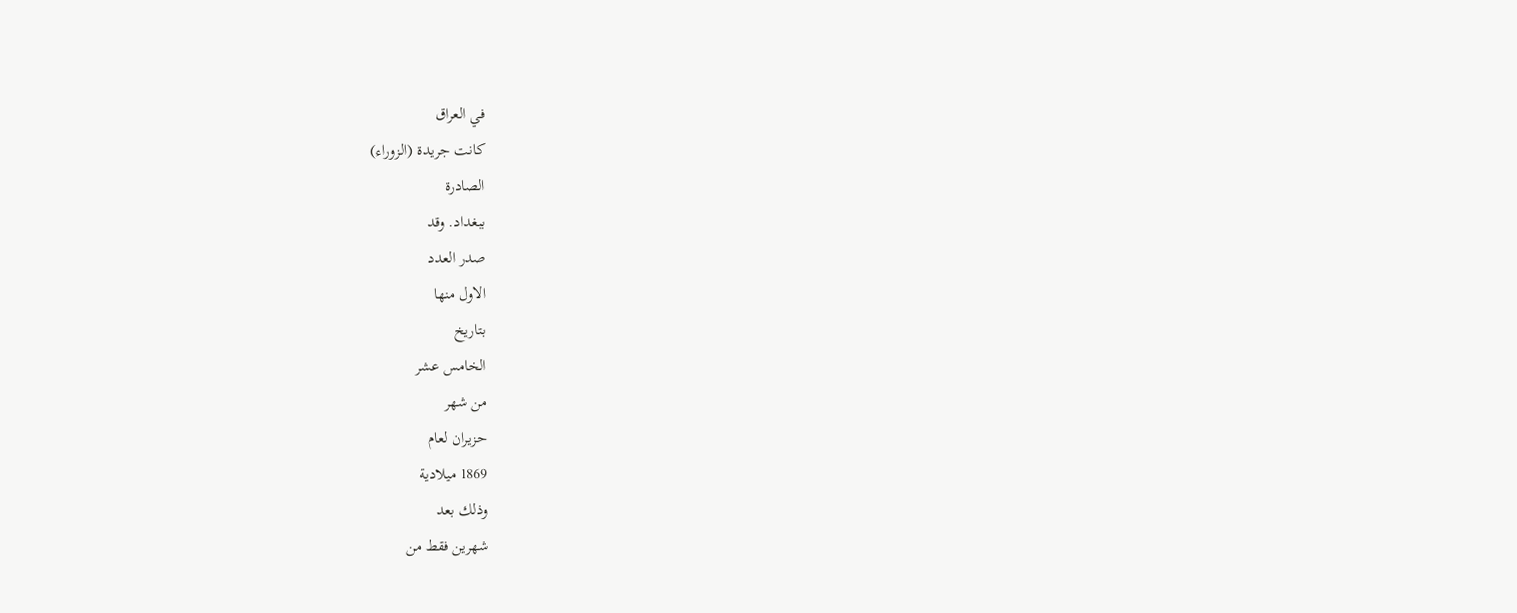في العراق
كانت جريدة (الزوراء)
الصادرة
ببغداد. وقد
صدر العدد
الاول منها
بتاريخ
الخامس عشر
من شهر
حزيران لعام
1869 ميلادية
وذلك بعد
شهرين فقط من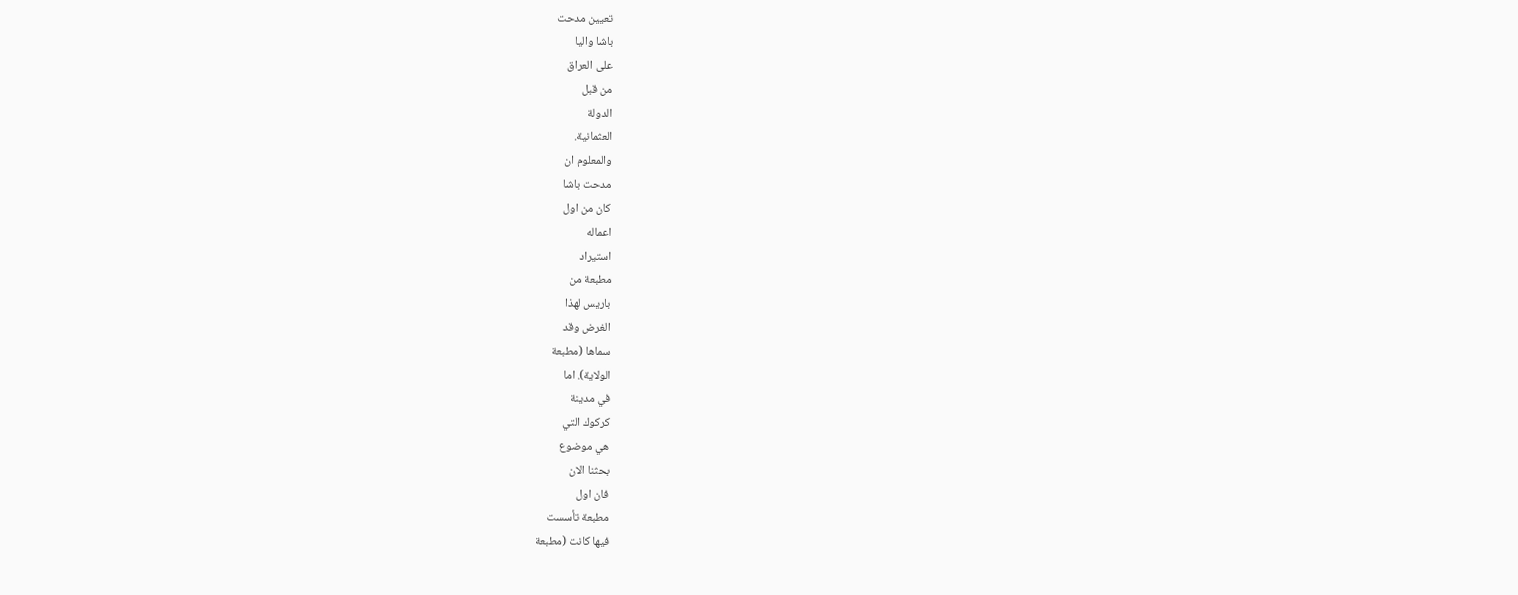تعيين مدحت
باشا واليا
على العراق
من قبل
الدولة
العثمانية.
والمعلوم ان
مدحت باشا
كان من اول
اعماله
استيراد
مطبعة من
باريس لهذا
الغرض وقد
سماها (مطبعة
الولاية). اما
في مدينة
كركوك التي
هي موضوع
بحثنا الان
فان اول
مطبعة تأسست
فيها كانت (مطبعة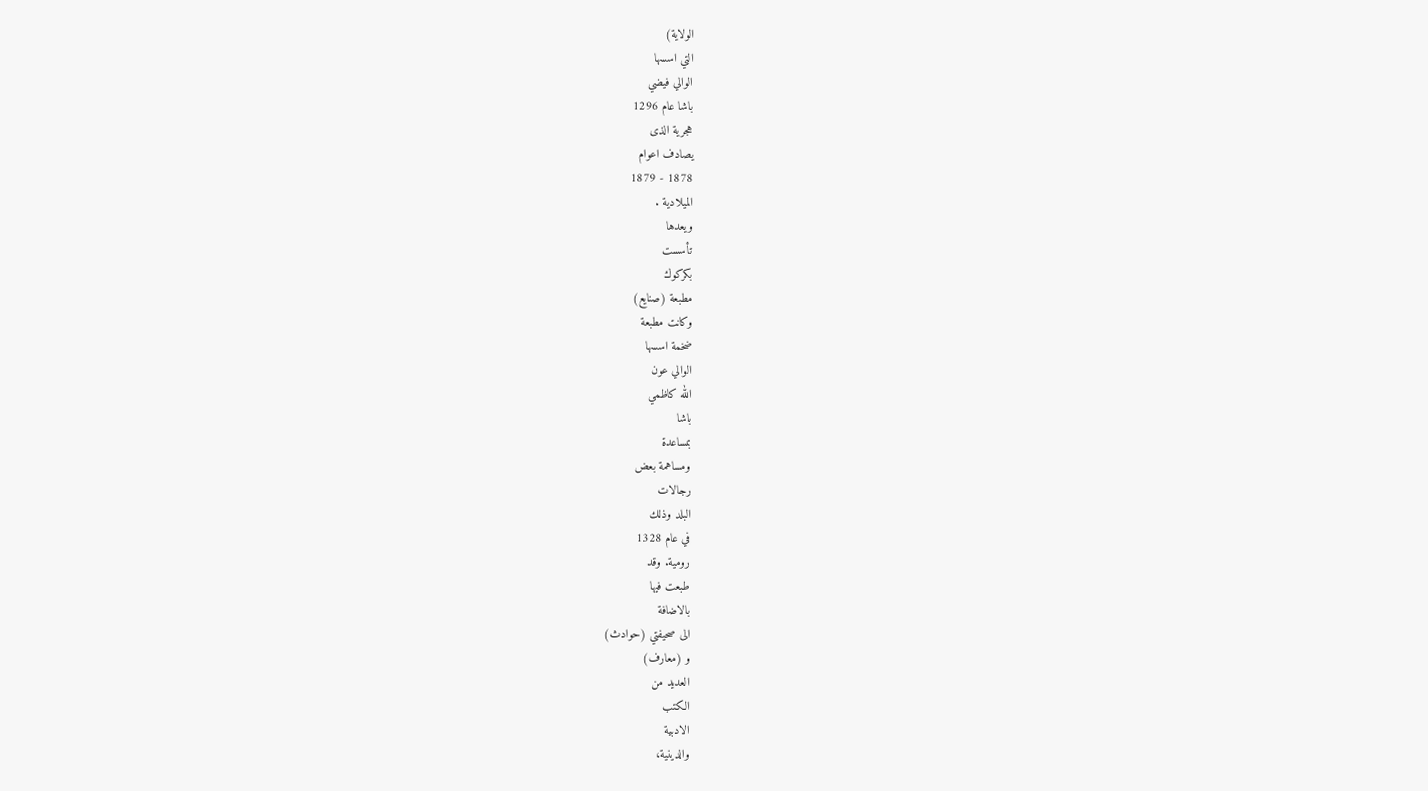الولاية)
التي اسسها
الوالي فيضي
باشا عام 1296
هجرية الذى
يصادف اعوام
1878 - 1879
الميلادية .
ويعدها
تأسست
بكركوك
مطبعة (صنايع)
وكانت مطبعة
ضخمة اسسها
الوالي عون
الله كاظمي
باشا
بمساعدة
ومساهمة بعض
رجالات
البلد وذلك
في عام 1328
رومية. وقد
طبعت فيها
بالاضافة
الى صحيفتي (حوادث)
و (معارف)
العديد من
الكتب
الادبية
والدينية،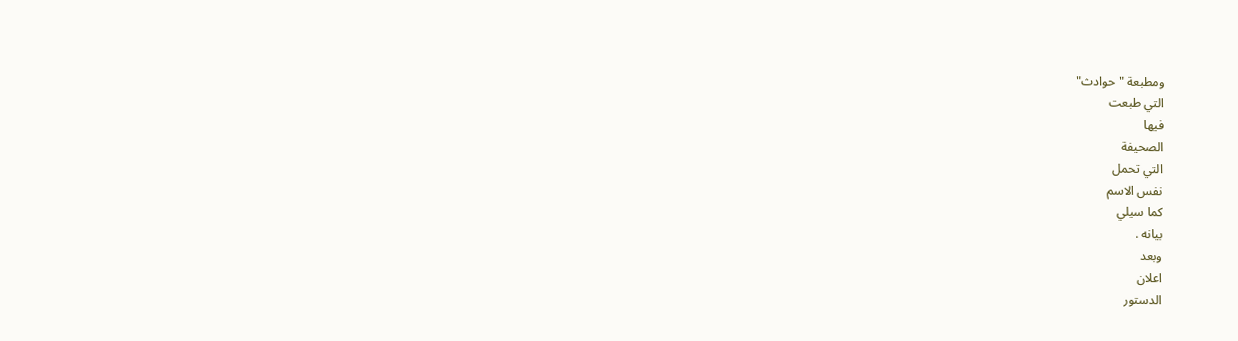ومطبعة "حوادث"
التي طبعت
فيها
الصحيفة
التي تحمل
نفس الاسم
كما سيلي
بيانه .
وبعد
اعلان
الدستور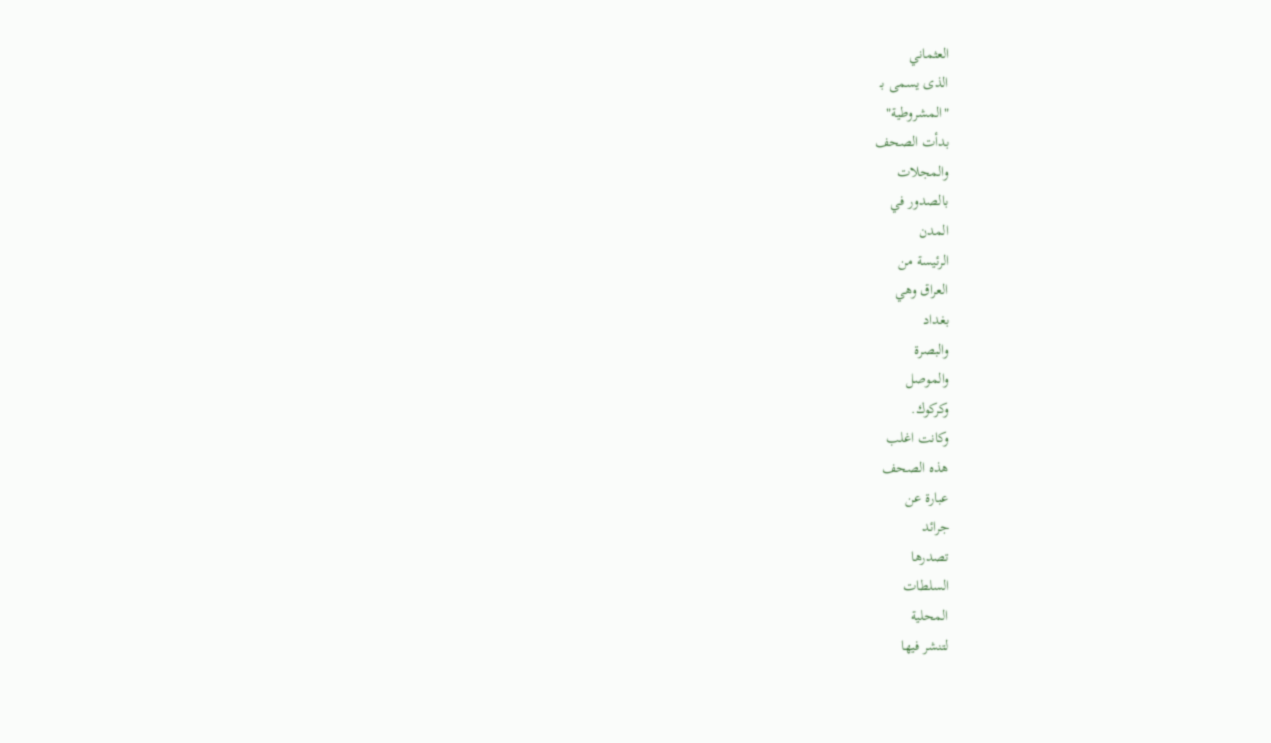العثماني
الذى يسمى بـ
"المشروطية"
بدأت الصحف
والمجلات
بالصدور في
المدن
الرئيسة من
العراق وهي
بغداد
والبصرة
والموصل
وكركوك.
وكانت اغلب
هذه الصحف
عبارة عن
جرائد
تصدرها
السلطات
المحلية
لتنشر فيها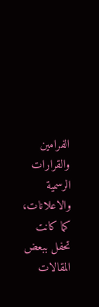الفرامين
والقرارات
الرسمية
والاعلانات،
كما كانت
تحفل ببعض
المقالات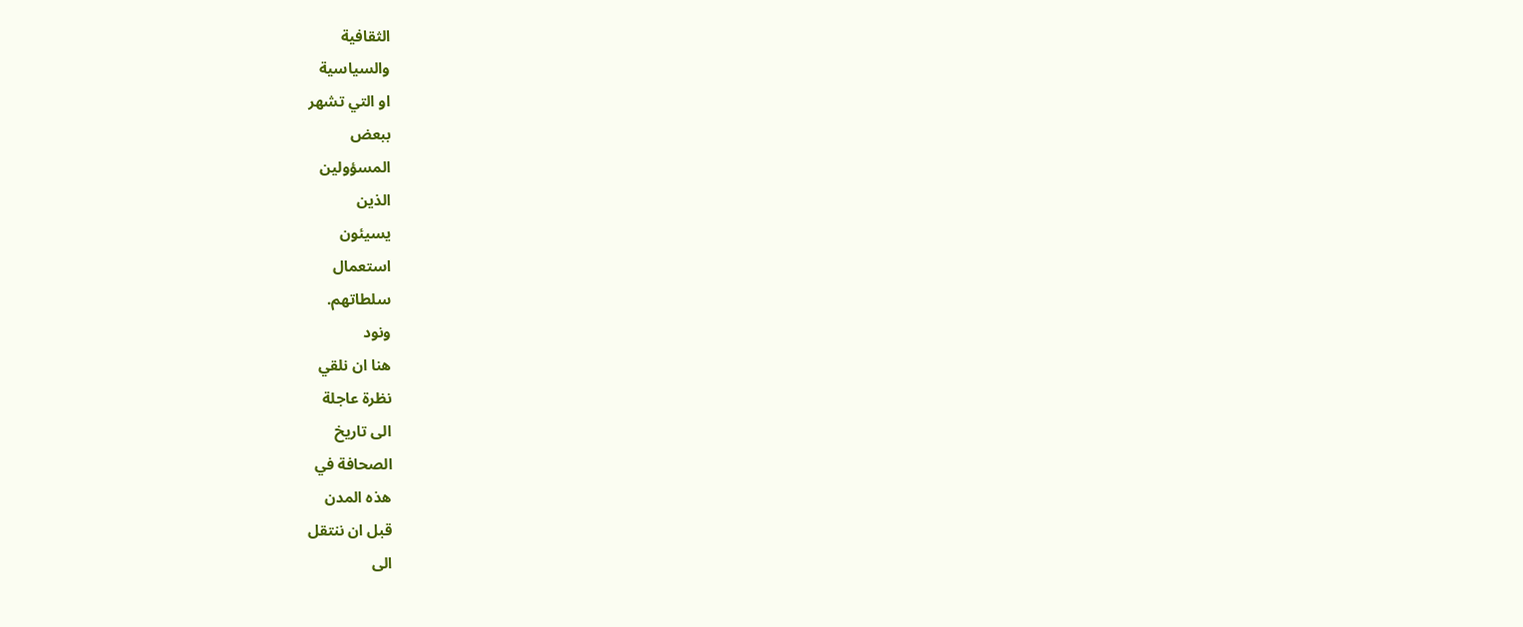الثقافية
والسياسية
او التي تشهر
ببعض
المسؤولين
الذين
يسيئون
استعمال
سلطاتهم.
ونود
هنا ان نلقي
نظرة عاجلة
الى تاريخ
الصحافة في
هذه المدن
قبل ان ننتقل
الى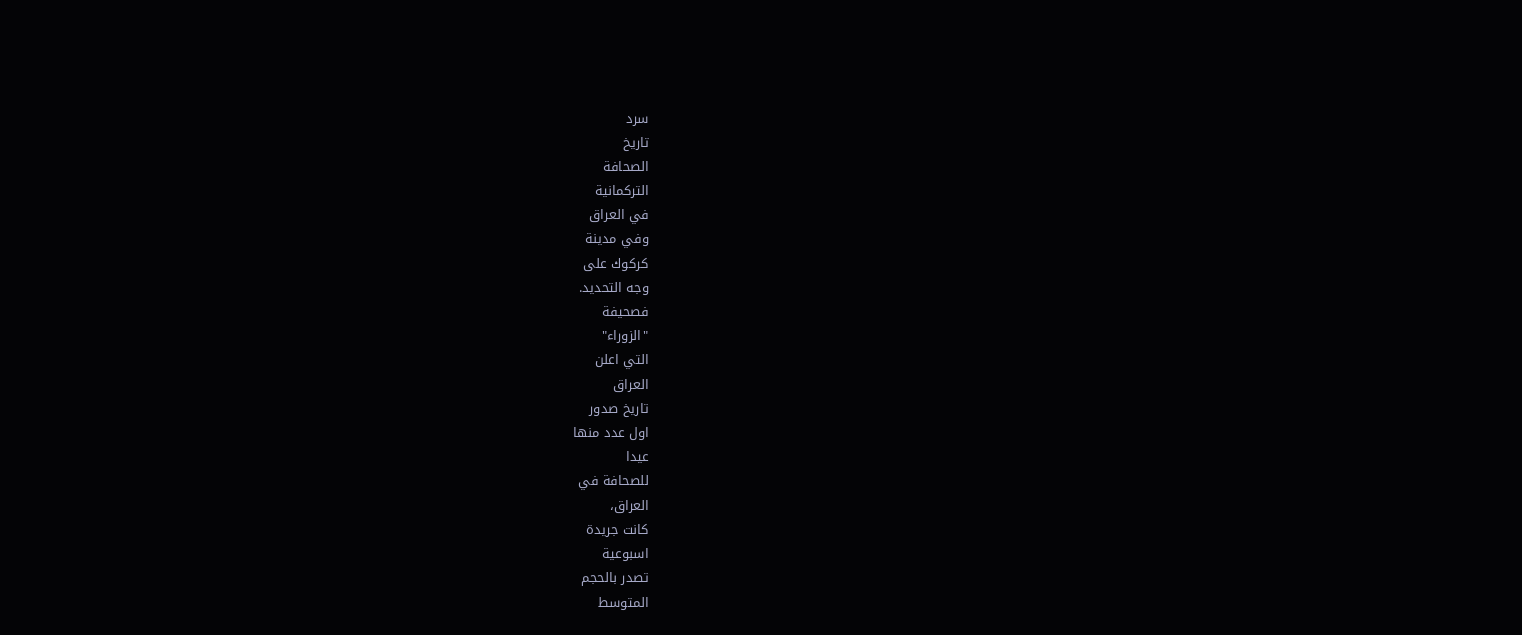سرد
تاريخ
الصحافة
التركمانية
في العراق
وفي مدينة
كركوك على
وجه التحديد.
فصحيفة
"الزوراء"
التي اعلن
العراق
تاريخ صدور
اول عدد منها
عيدا
للصحافة في
العراق،
كانت جريدة
اسبوعية
تصدر بالحجم
المتوسط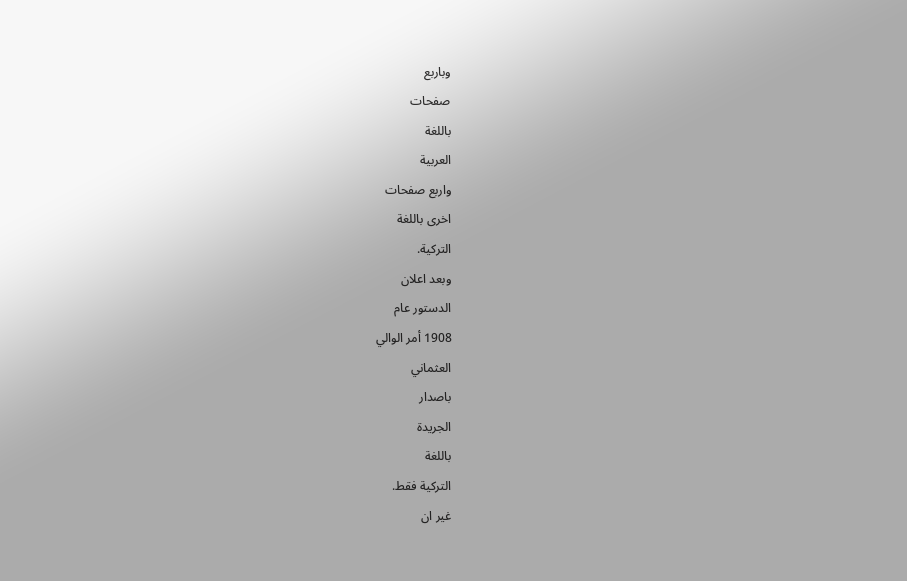وباربع
صفحات
باللغة
العربية
واربع صفحات
اخرى باللغة
التركية.
وبعد اعلان
الدستور عام
1908 أمر الوالي
العثماني
باصدار
الجريدة
باللغة
التركية فقط.
غير ان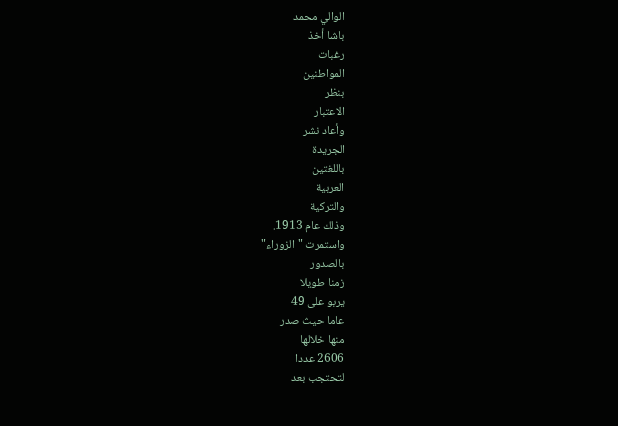الوالي محمد
باشا أخذ
رغبات
المواطنين
بنظر
الاعتبار
وأعاد نشر
الجريدة
باللغتين
العربية
والتركية
وذلك عام 1913.
واستمرت "الزوراء"
بالصدور
زمنا طويلا
يربو على 49
عاما حيث صدر
منها خلالها
2606 عددا
لتحتجب بعد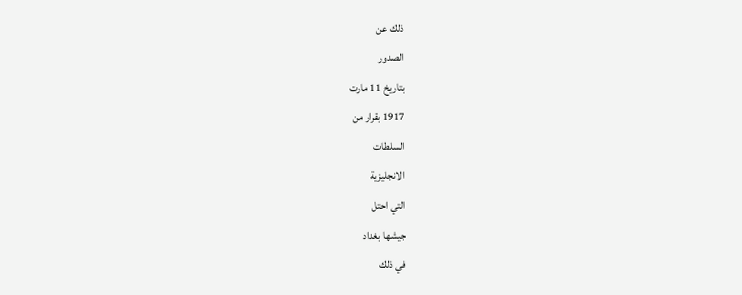ذلك عن
الصدور
بتاريخ 11 مارت
1917 بقرار من
السلطات
الانجليزية
التي احتل
جيشها بغداد
في ذلك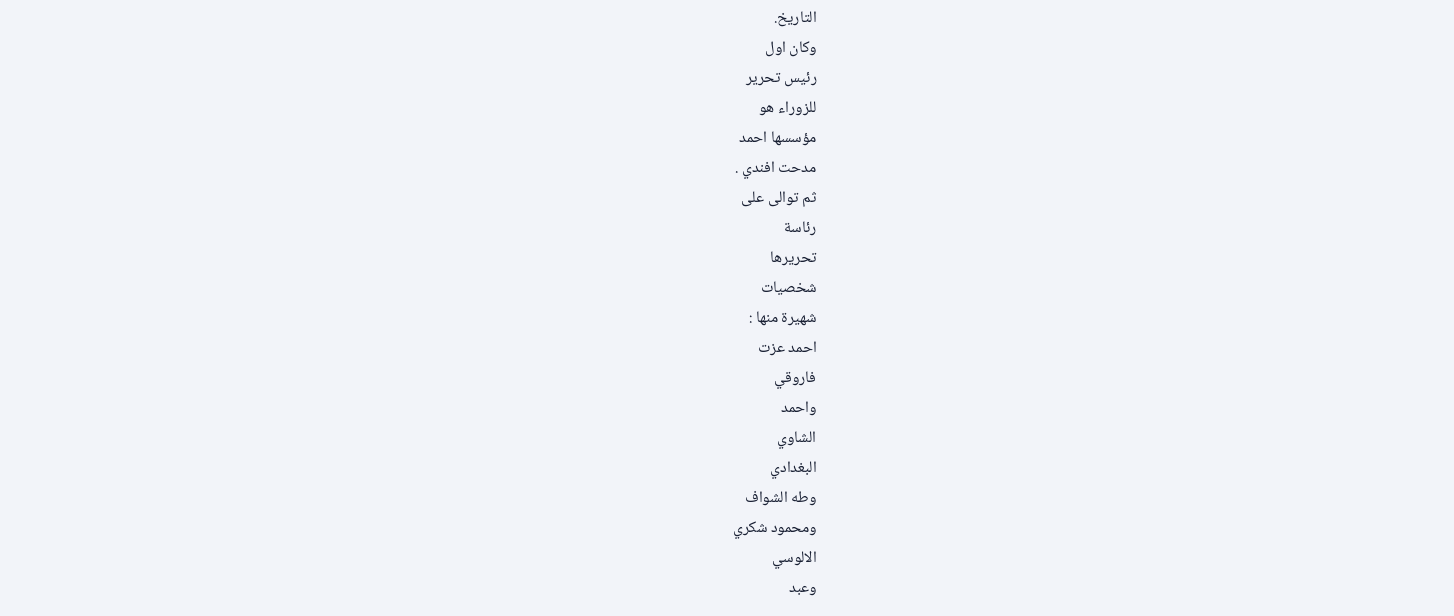التاريخ.
وكان اول
رئيس تحرير
للزوراء هو
مؤسسها احمد
مدحت افندي .
ثم توالى على
رئاسة
تحريرها
شخصيات
شهيرة منها :
احمد عزت
فاروقي
واحمد
الشاوي
البغدادي
وطه الشواف
ومحمود شكري
الالوسي
وعبد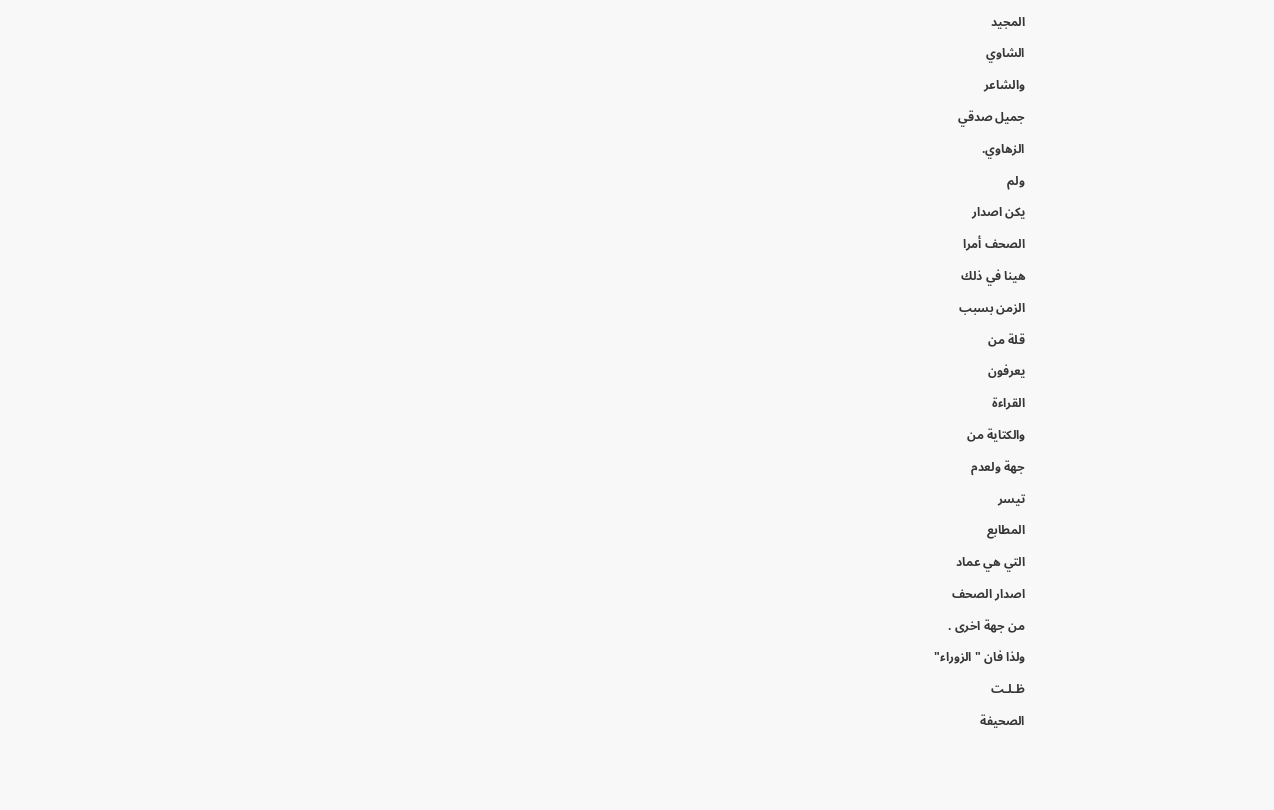المجيد
الشاوي
والشاعر
جميل صدقي
الزهاوي.
ولم
يكن اصدار
الصحف أمرا
هينا في ذلك
الزمن بسبب
قلة من
يعرفون
القراءة
والكتاية من
جهة ولعدم
تيسر
المطابع
التي هي عماد
اصدار الصحف
من جهة اخرى .
ولذا فان "الزوراء"
ظـلـت
الصحيفة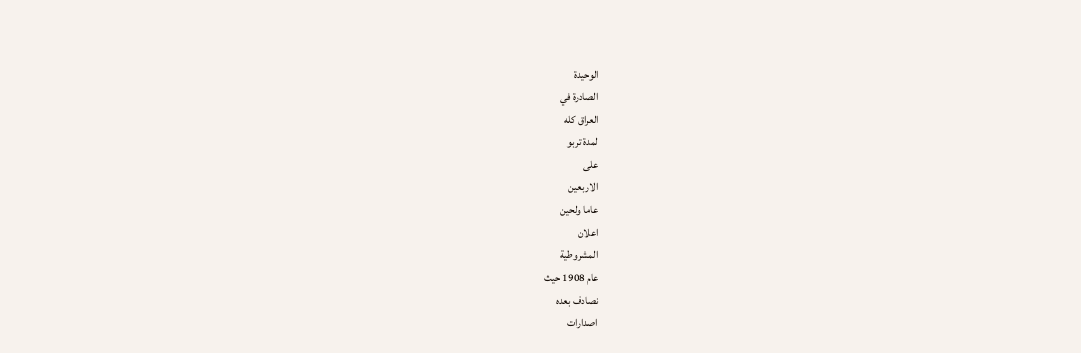الوحيدة
الصادرة في
العراق كله
لمدة تربو
على
الاربعين
عاما ولحين
اعلان
المشروطية
عام 1908 حيث
نصادف بعده
اصدارات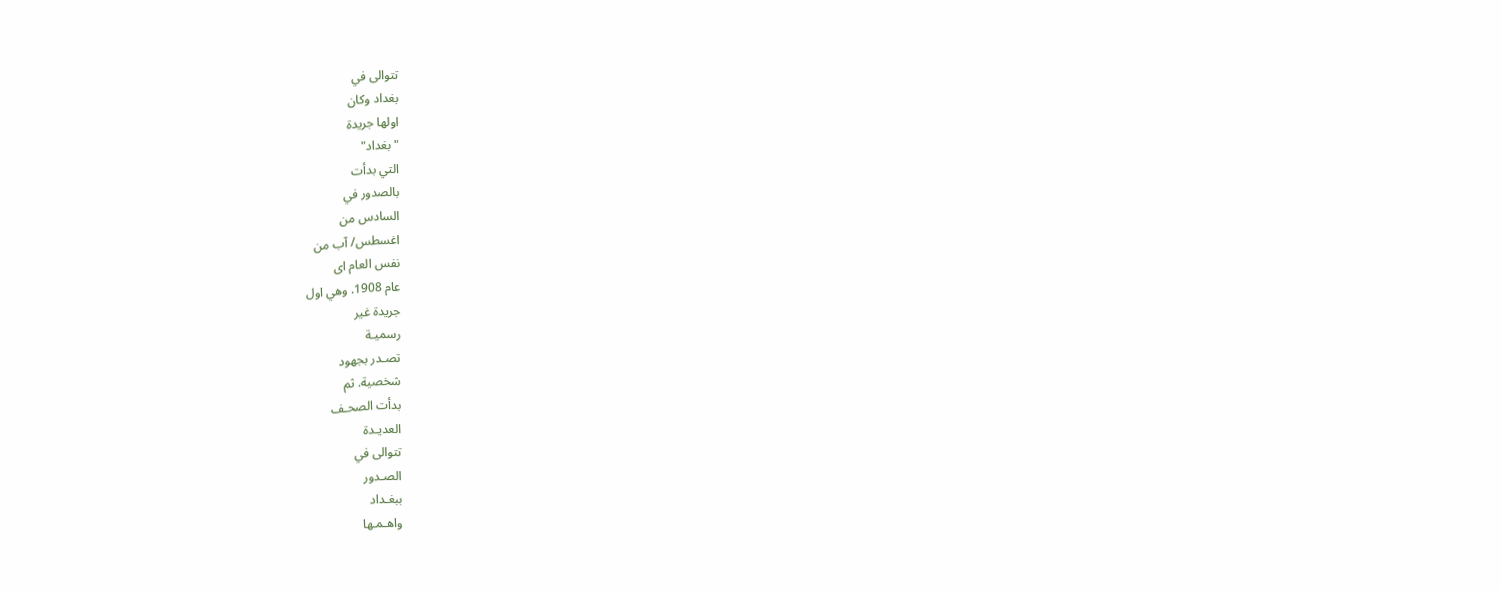تتوالى في
بغداد وكان
اولها جريدة
"بغداد"
التي بدأت
بالصدور في
السادس من
اغسطس/ آب من
نفس العام اى
عام 1908. وهي اول
جريدة غير
رسميـة
تصـدر بجهود
شخصية. ثم
بدأت الصحـف
العديـدة
تتوالى في
الصـدور
ببغـداد
واهـمـها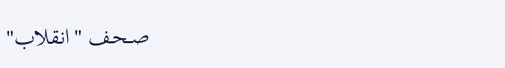صـحـف "انقلاب"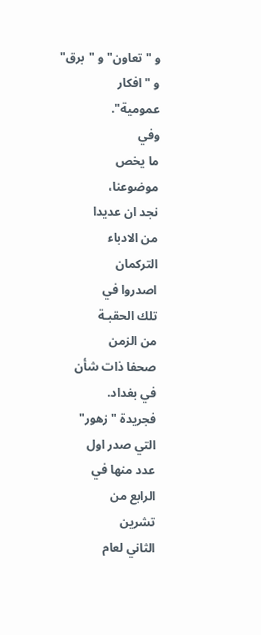و "تعاون" و "برق"
و "افكار
عمومية".
وفي
ما يخص
موضوعنا،
نجد ان عديدا
من الادباء
التركمان
اصدروا في
تلك الحقبـة
من الزمن
صحفا ذات شأن
في بغداد.
فجريدة "زهور"
التي صدر اول
عدد منها في
الرابع من
تشرين
الثاني لعام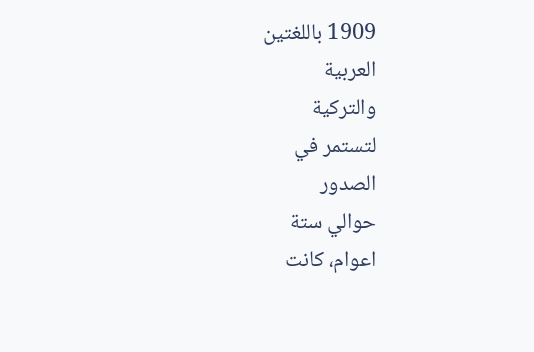1909 باللغتين
العربية
والتركية
لتستمر في
الصدور
حوالي ستة
اعوام، كانت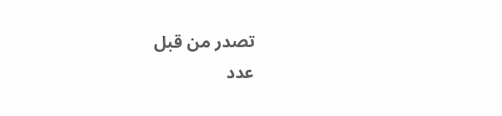تصدر من قبل
عدد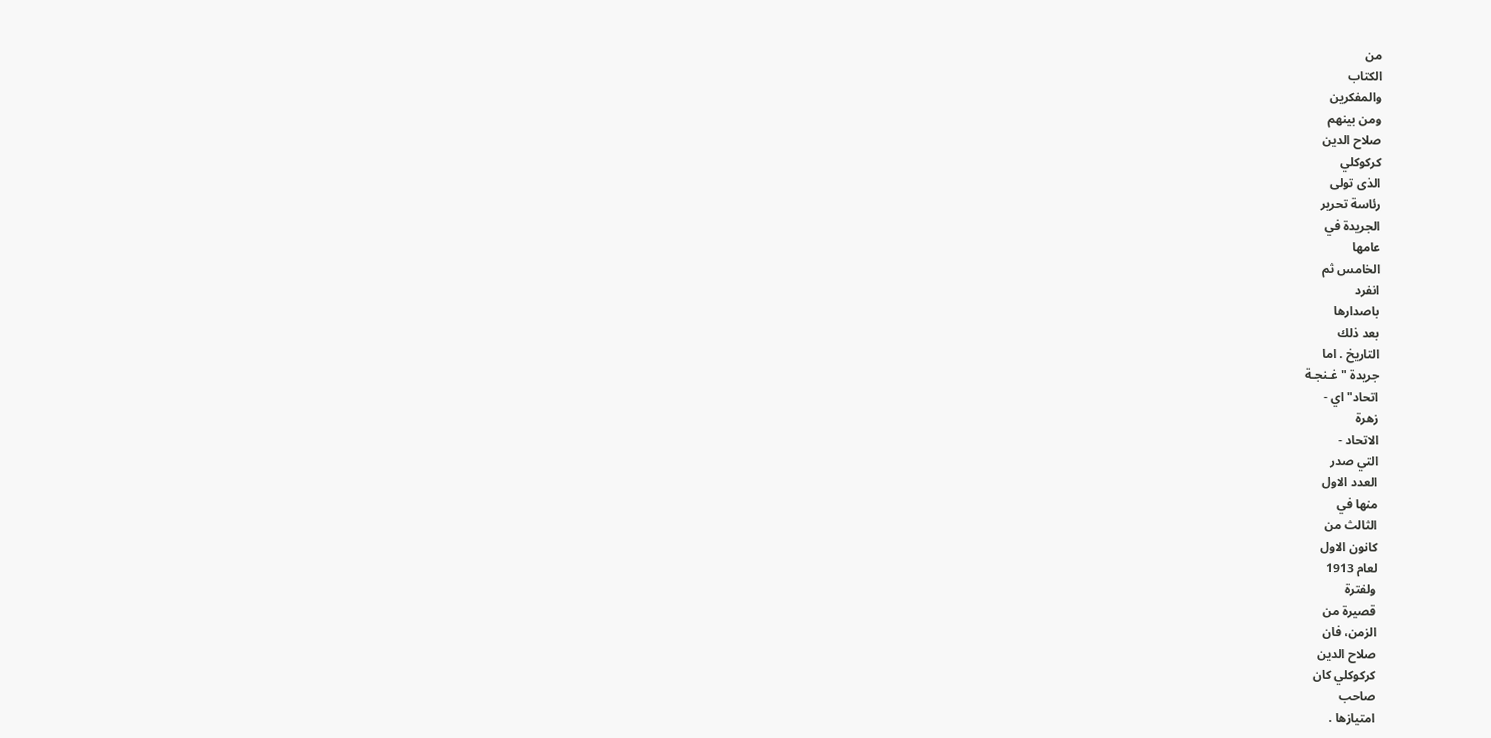من
الكتاب
والمفكرين
ومن بينهم
صلاح الدين
كركوكلي
الذى تولى
رئاسة تحرير
الجريدة في
عامها
الخامس ثم
انفرد
باصدارها
بعد ذلك
التاريخ . اما
جريدة "غـنجـة
اتحاد" اي -
زهرة
الاتحاد -
التي صدر
العدد الاول
منها في
الثالث من
كانون الاول
لعام 1913
ولفترة
قصيرة من
الزمن، فان
صلاح الدين
كركوكلي كان
صاحب
امتيازها .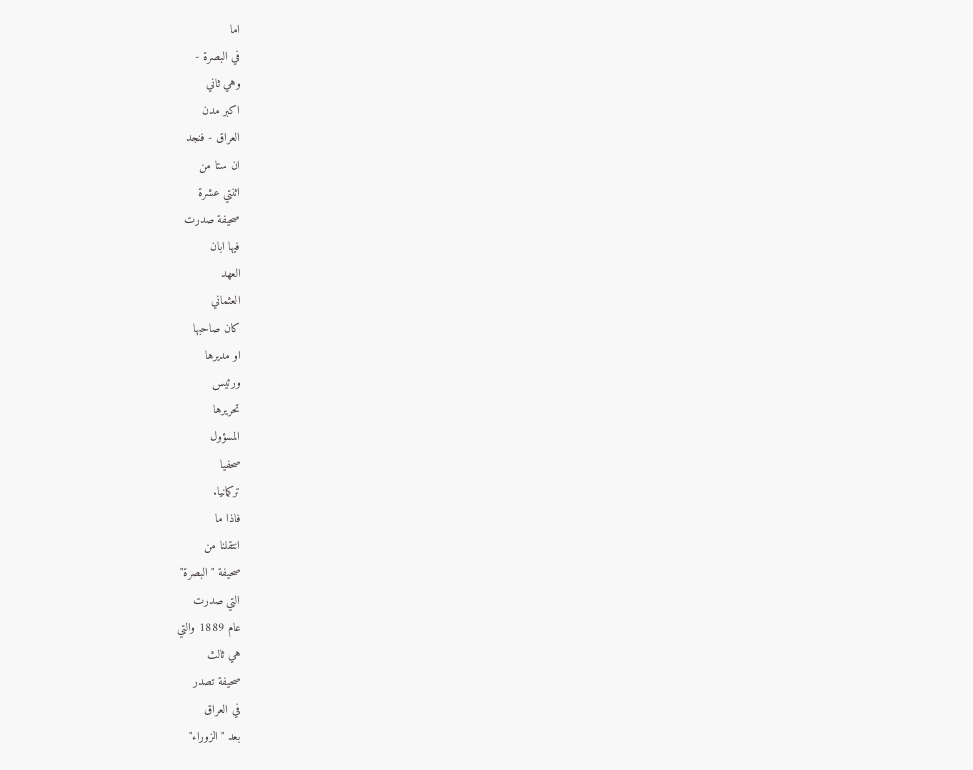اما
في البصرة -
وهي ثاني
اكبر مدن
العراق - فنجد
ان ستا من
اثنتي عشرة
صحيفة صدرت
فيها ابان
العهد
العثماني
كان صاحبها
او مديرها
ورئيس
تحريرها
المسؤول
صحفيا
تركمانيا.
فاذا ما
انتقلنا من
صحيفة "البصرة"
التي صدرت
عام 1889 والتي
هي ثالث
صحيفة تصدر
في العراق
بعد "الزوراء"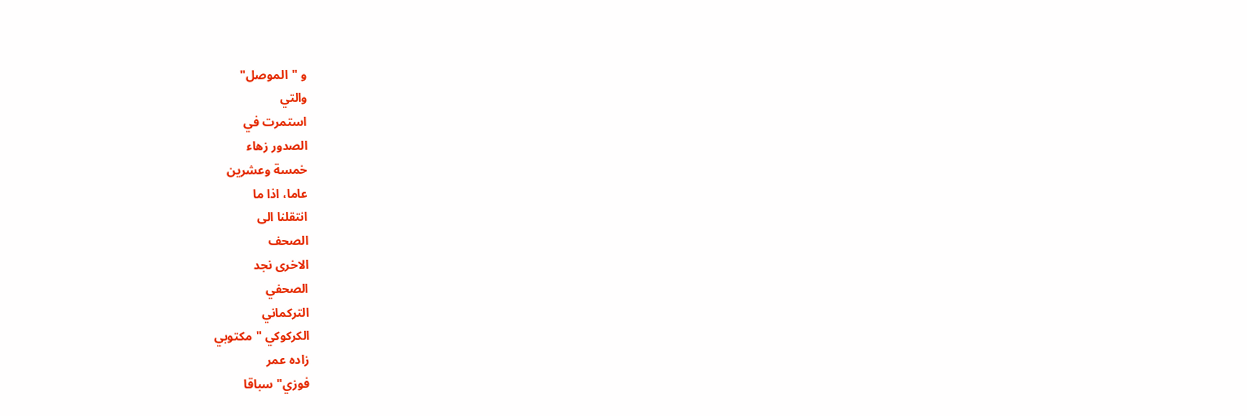و "الموصل"
والتي
استمرت في
الصدور زهاء
خمسة وعشرين
عاما، اذا ما
انتقلنا الى
الصحف
الاخرى نجد
الصحفي
التركماني
الكركوكي "مكتوبي
زاده عمر
فوزي" سباقا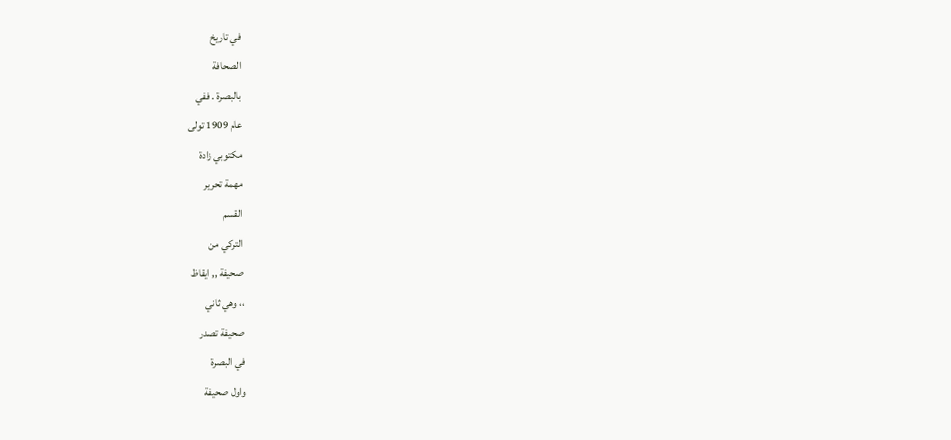في تاريخ
الصحافة
بالبصرة . ففي
عام 1909 تولى
مكتوبي زادة
مهمة تحرير
القسم
التركي من
صحيفة ,, ايقاظ
،، وهي ثاني
صحيفة تصدر
في البصرة
واول صحيفة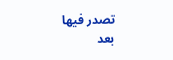تصدر فيها
بعد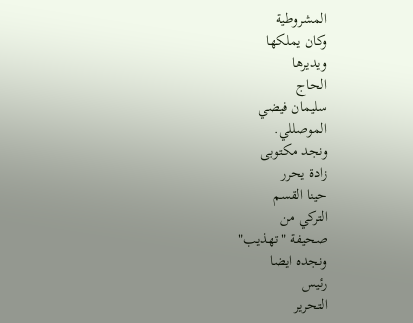المشروطية
وكان يملكها
ويديرها
الحاج
سليمان فيضي
الموصللي.
ونجد مكتوبى
زادة يحرر
حينا القسم
التركي من
صحيفة "تهذيب"
ونجده ايضا
رئيس
التحرير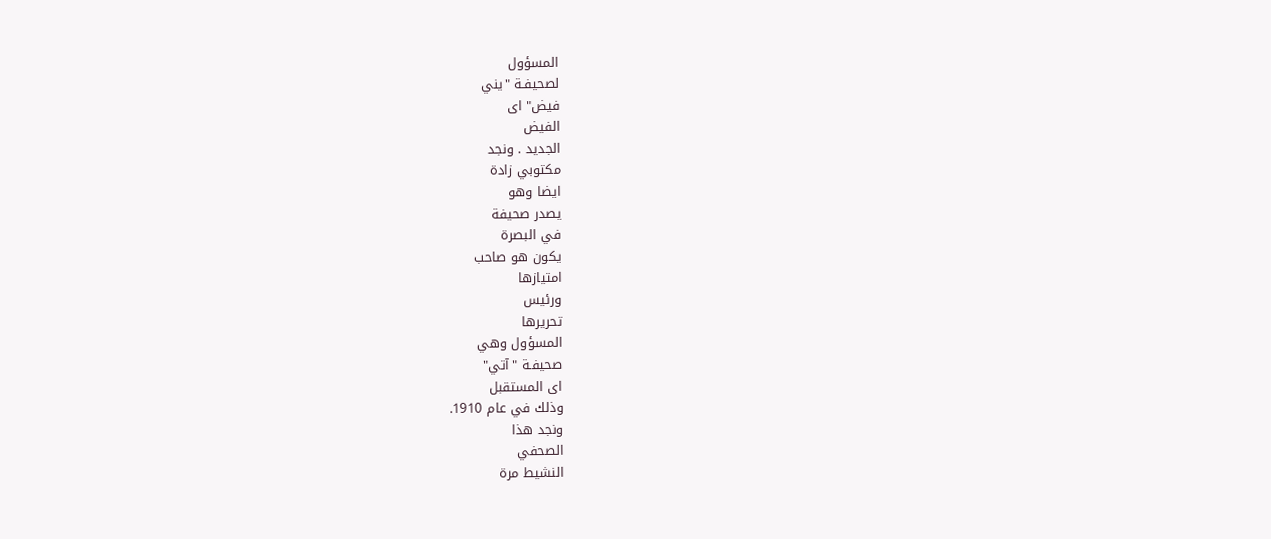المسؤول
لصحيفـة "يني
فيض" اى
الفيض
الجديد . ونجد
مكتوبي زادة
ايضا وهو
يصدر صحيفة
في البصرة
يكون هو صاحب
امتيازها
ورئيس
تحريرها
المسؤول وهي
صحيفـة "آتي"
اى المستقبل
وذلك في عام 1910.
ونجد هذا
الصحفي
النشيط مرة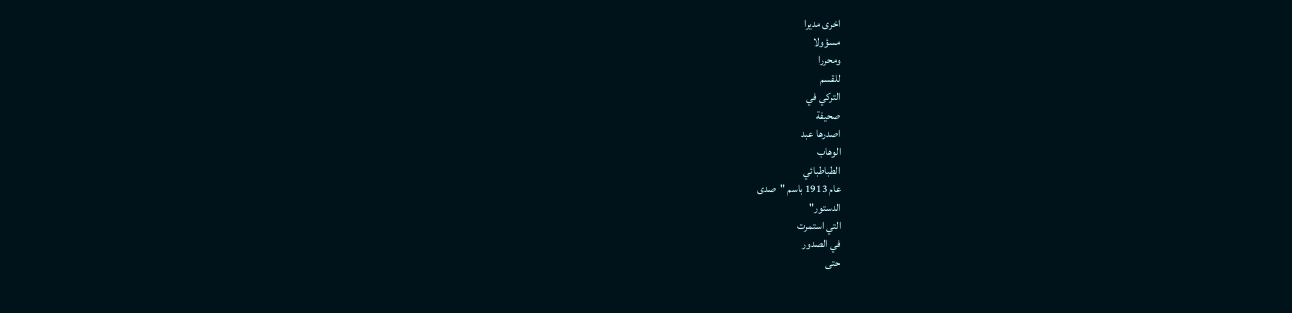اخرى مديرا
مسؤولا
ومحررا
للقسم
التركي في
صحيفة
اصدرها عبد
الوهاب
الطباطبائي
عام 1913 باسم "صدى
الدستور"
التي استمرت
في الصدور
حتى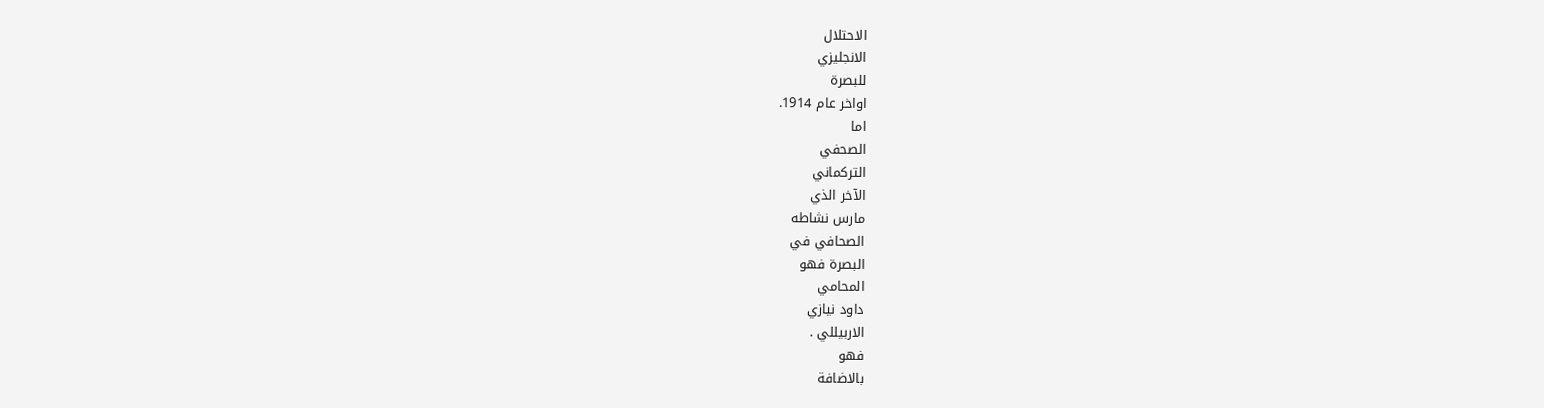الاحتلال
الانجليزي
للبصرة
اواخر عام 1914.
اما
الصحفي
التركماني
الآخر الذي
مارس نشاطه
الصحافي في
البصرة فهو
المحامي
داود نيازي
الاربيللي .
فهو
بالاضافة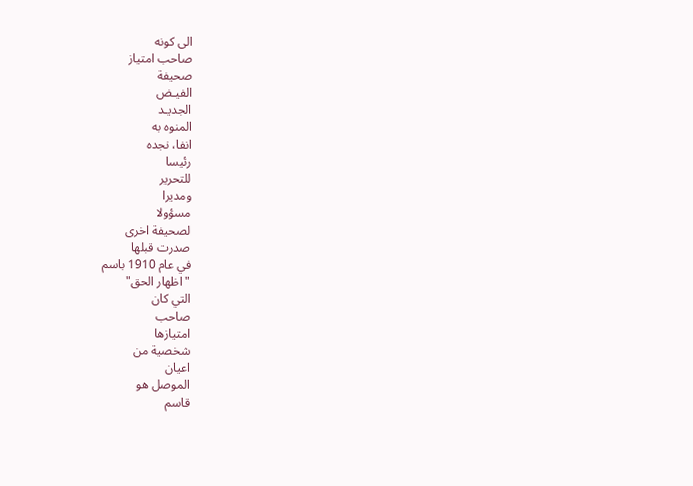الى كونه
صاحب امتياز
صحيفة
الفيـض
الجديـد
المنوه به
انفا، نجده
رئيسا
للتحرير
ومديرا
مسؤولا
لصحيفة اخرى
صدرت قبلها
في عام 1910 باسم
"اظهار الحق"
التي كان
صاحب
امتيازها
شخصية من
اعيان
الموصل هو
قاسم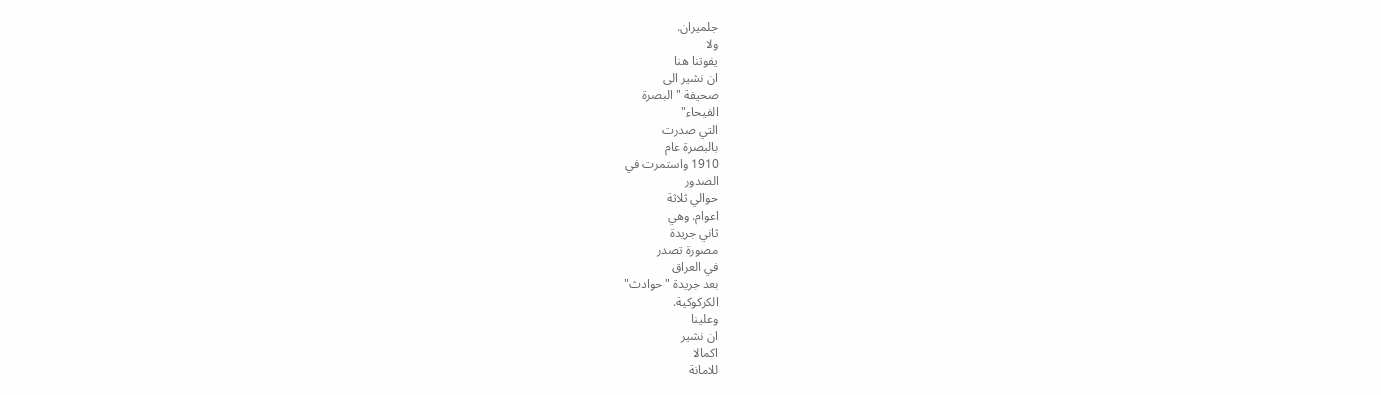جلميران.
ولا
يفوتنا هنا
ان نشير الى
صحيفة "البصرة
الفيحاء"
التي صدرت
بالبصرة عام
1910 واستمرت في
الصدور
حوالي ثلاثة
اعوام. وهي
ثاني جريدة
مصورة تصدر
في العراق
بعد جريدة "حوادث"
الكركوكية.
وعلينا
ان نشير
اكمالا
للامانة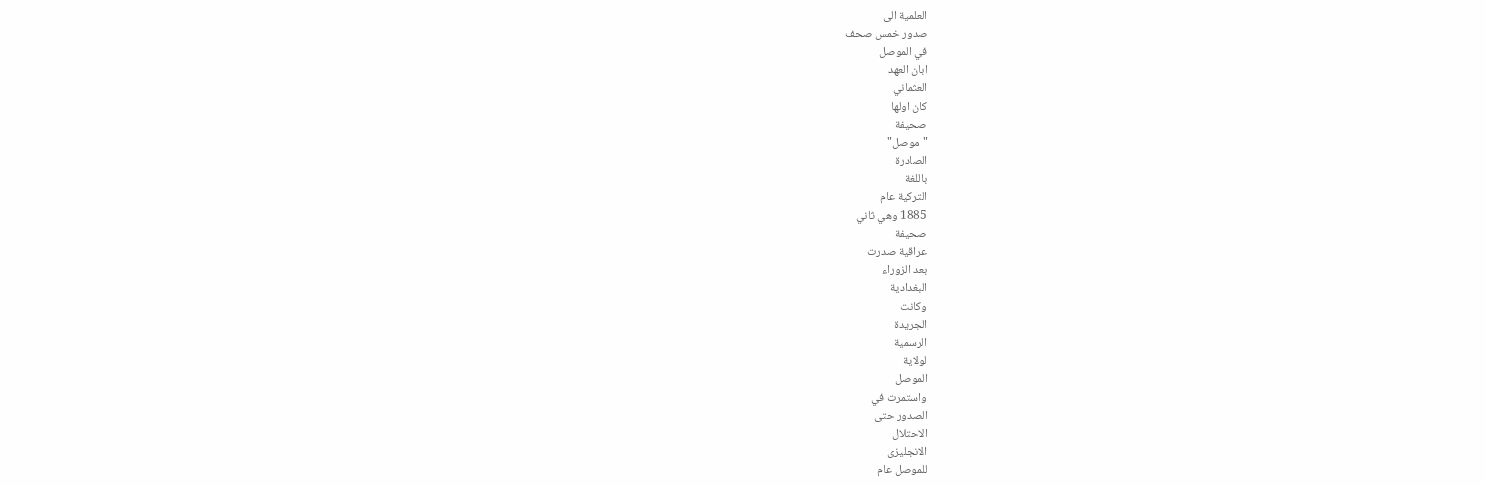العلمية الى
صدور خمس صحف
في الموصل
ابان العهد
العثماني
كان اولها
صحيفة
"موصل"
الصادرة
باللغة
التركية عام
1885 وهي ثاني
صحيفة
عراقية صدرت
بعد الزوراء
البغدادية
وكانت
الجريدة
الرسمية
لولاية
الموصل
واستمرت في
الصدور حتى
الاحتلال
الانجليزى
للموصل عام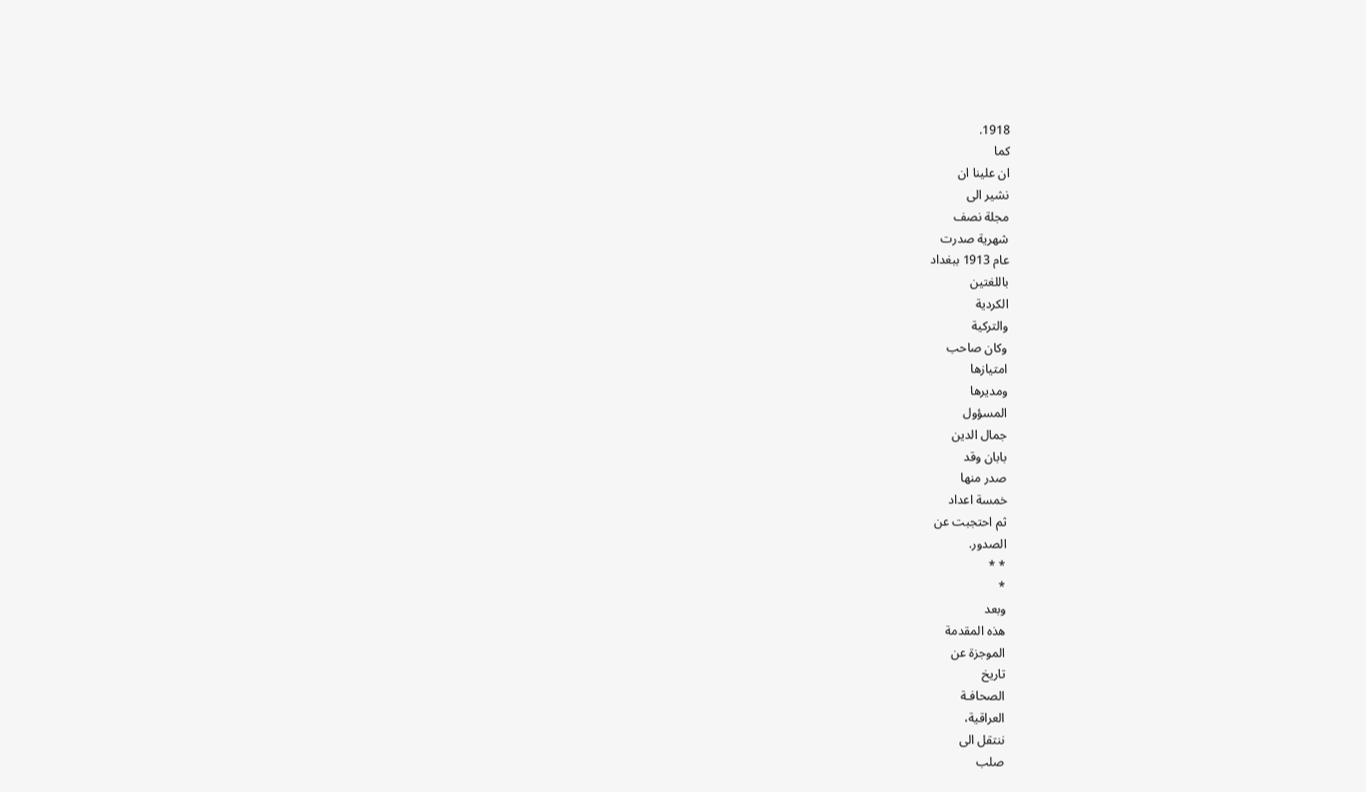1918.
كما
ان علينا ان
نشير الى
مجلة نصف
شهرية صدرت
عام 1913 ببغداد
باللغتين
الكردية
والتركية
وكان صاحب
امتيازها
ومديرها
المسؤول
جمال الدين
بابان وقد
صدر منها
خمسة اعداد
ثم احتجبت عن
الصدور.
* *
*
وبعد
هذه المقدمة
الموجزة عن
تاريخ
الصحافـة
العراقية،
ننتقل الى
صلب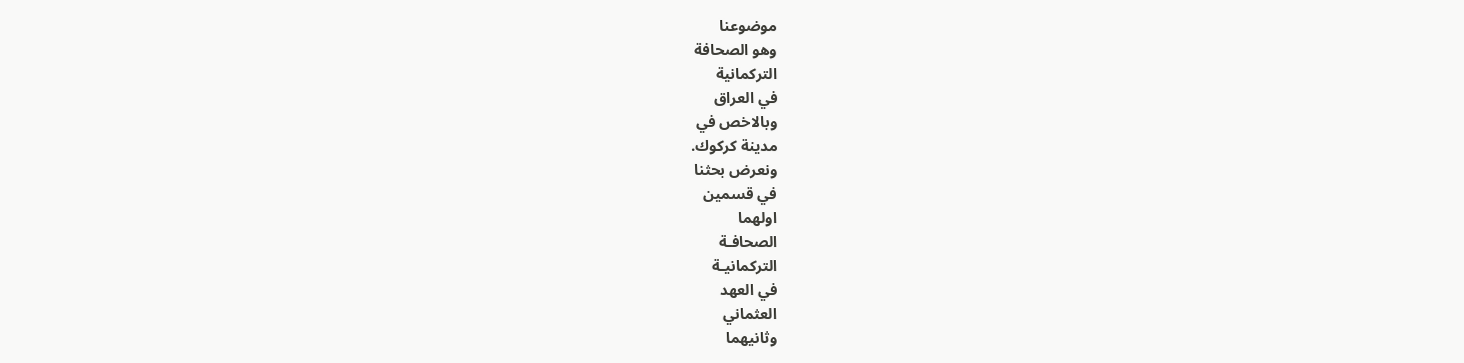موضوعنا
وهو الصحافة
التركمانية
في العراق
وبالاخص في
مدينة كركوك.
ونعرض بحثنا
في قسمين
اولهما
الصحافـة
التركمانيـة
في العهد
العثماني
وثانيهما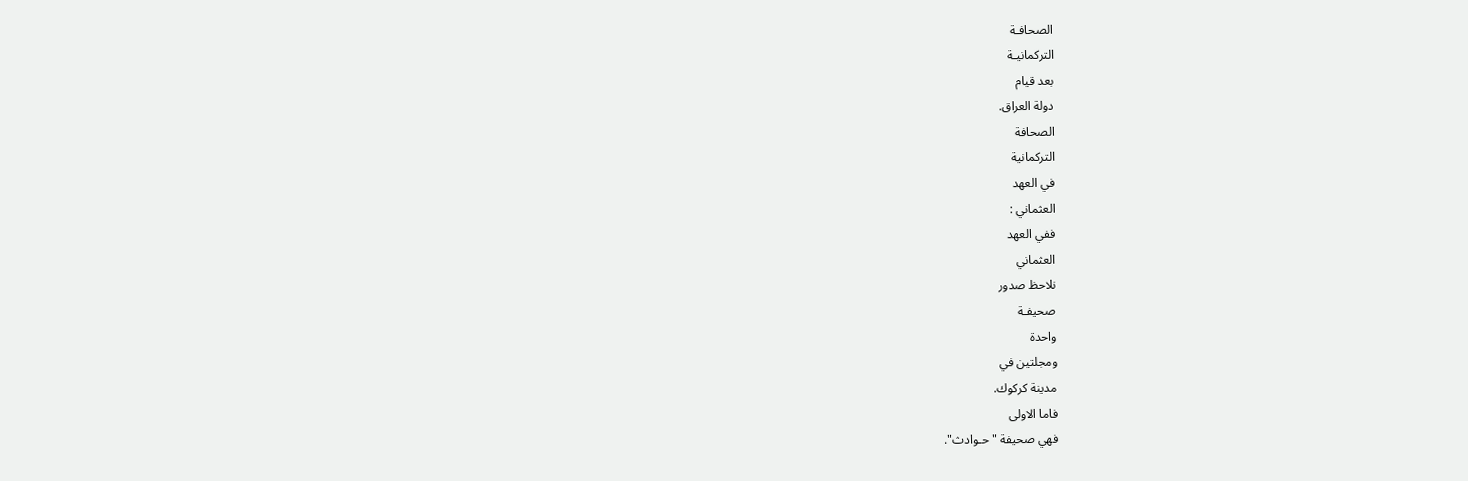الصحافـة
التركمانيـة
بعد قيام
دولة العراق.
الصحافة
التركمانية
في العهد
العثماني :
ففي العهد
العثماني
نلاحظ صدور
صحيفـة
واحدة
ومجلتين في
مدينة كركوك.
فاما الاولى
فهي صحيفة "حـوادث".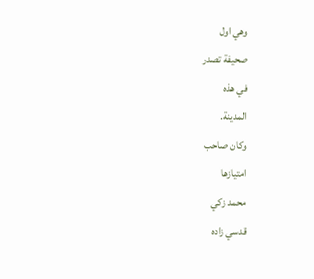وهي اول
صحيفة تصدر
في هذه
المدينة.
وكان صاحب
امتيازها
محمد زكي
قدسي زاده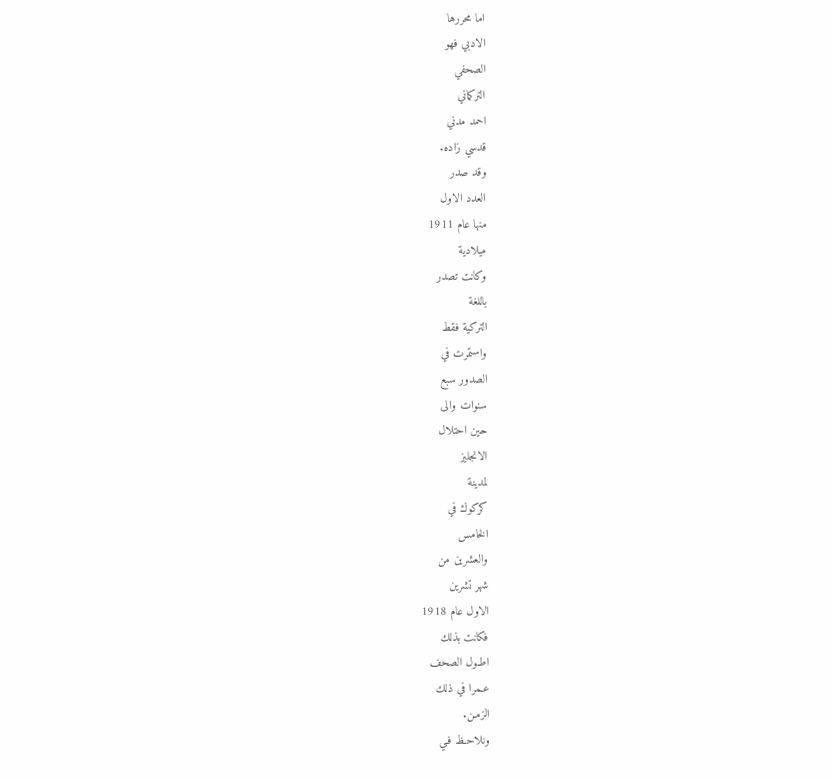اما محررها
الادبي فهو
الصحفي
التركماني
احمد مدني
قدسي زاده.
وقد صدر
العدد الاول
منها عام 1911
ميلادية
وكانت تصدر
باللغة
التركية فقط
واستمرت في
الصدور سبع
سنوات والى
حين احتلال
الانجليز
لمدينة
كركوك في
الخامس
والعشرين من
شهر تشرين
الاول عام 1918
فكانت بذلك
اطـول الصحف
عـمرا في ذلك
الزمـن.
ونلاحـظ فـي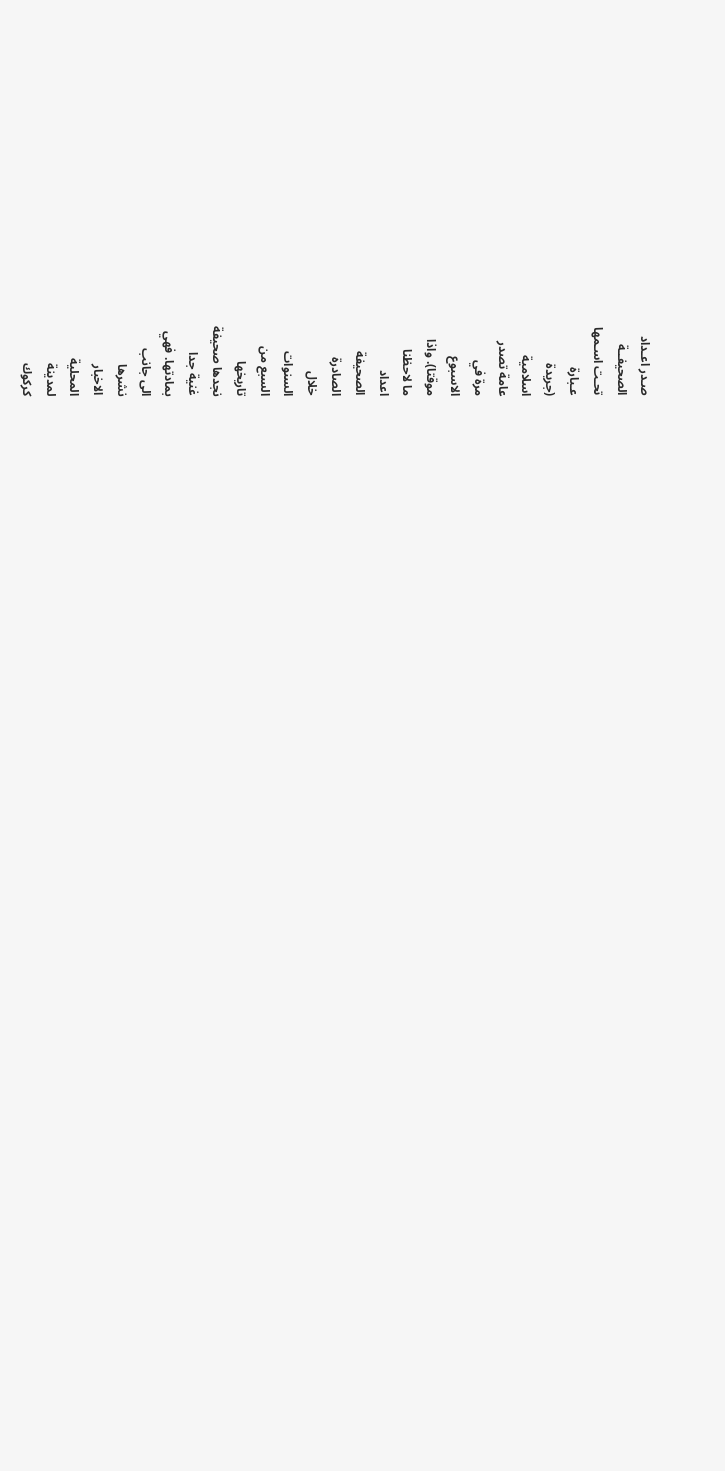صـدر اعـداد
الصحيفــة
تحـت اسـمها
عـبارة
(جريدة
اسلامية
عامة تصدر
مرة في
الاسبوع
موقتا). واذا
ما لاحظنا
اعداد
الصحيفة
الصادرة
خلال
السنوات
السبع من
تاريخها
نجدها صحيفة
غنية جدا
بمادتها. فهي
الى جانب
نشرها
الاخبار
المحلية
لمدينة
كركوك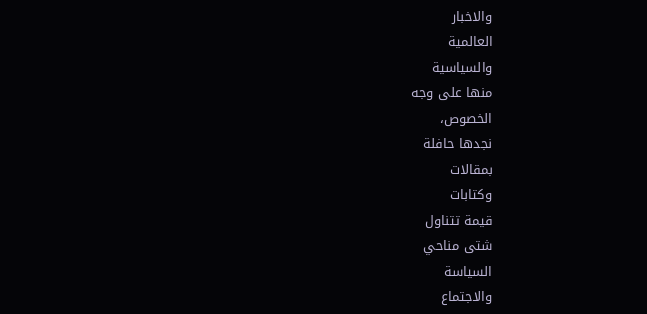والاخبار
العالمية
والسياسية
منها على وجه
الخصوص،
نجدها حافلة
بمقالات
وكتابات
قيمة تتناول
شتى مناحي
السياسة
والاجتماع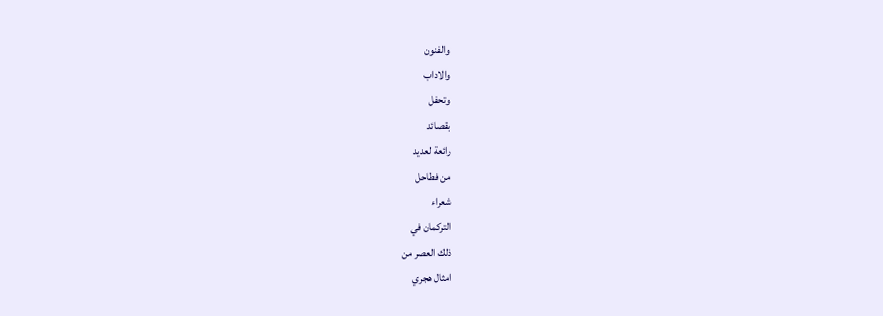والفنون
والاداب
وتحفل
بقصائد
رائعة لعديد
من فطاحل
شعراء
التركمان في
ذلك العصر من
امثال هجري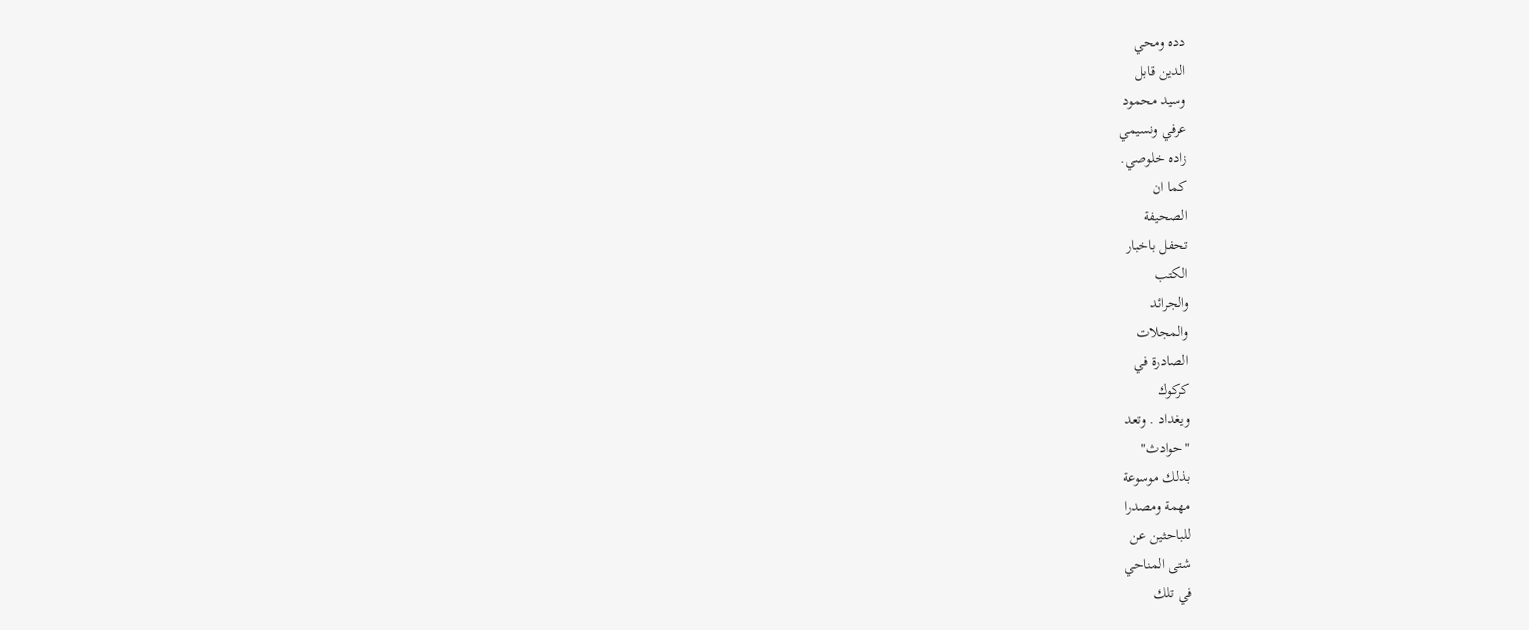دده ومحي
الدين قابل
وسيد محمود
عرفي ونسيمي
زاده خلوصي.
كما ان
الصحيفة
تحفل باخبار
الكتب
والجرائد
والمجلات
الصادرة في
كركوك
ويغداد . وتعد
"حوادث"
بذلك موسوعة
مهمة ومصدرا
للباحثين عن
شتى المناحي
في تلك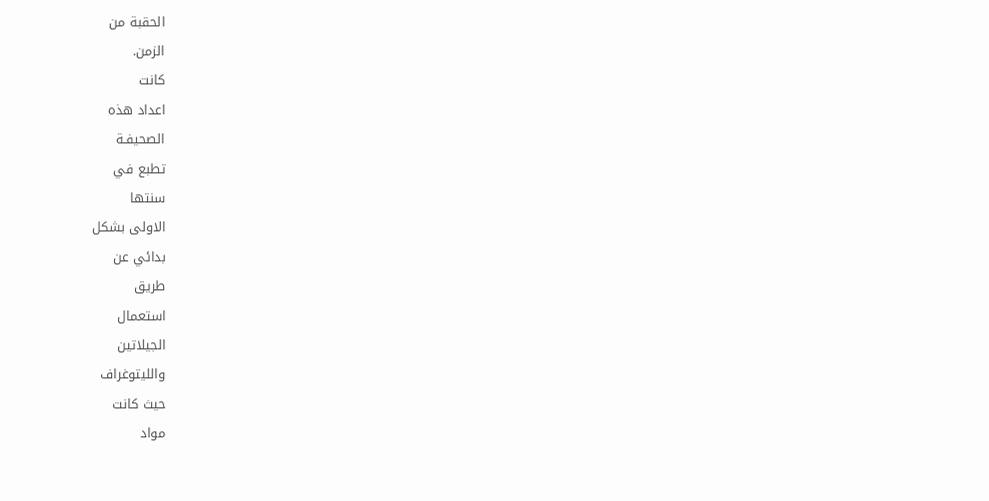الحقبة من
الزمن.
كانت
اعداد هذه
الصحيفـة
تطبع في
سنتها
الاولى بشكل
بدائي عن
طريق
استعمال
الجيلاتين
والليتوغراف
حيث كانت
مواد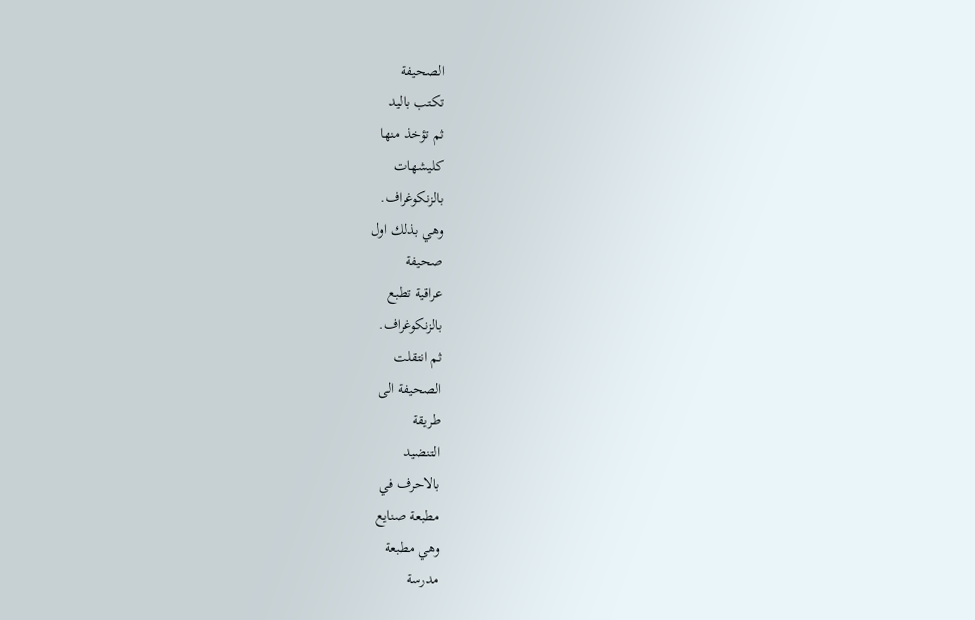الصحيفة
تكتب باليد
ثم تؤخذ منها
كليشهات
بالزنكوغراف.
وهي بذلك اول
صحيفة
عراقية تطبع
بالزنكوغراف.
ثم انتقلت
الصحيفة الى
طريقة
التنضيد
بالاحرف في
مطبعة صنايع
وهي مطبعة
مدرسة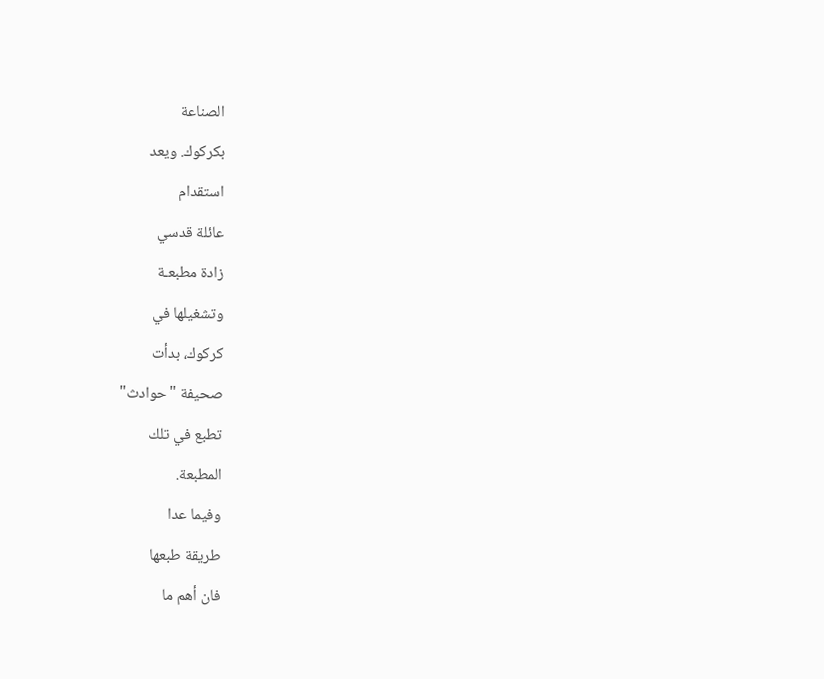الصناعة
بكركوك. ويعد
استقدام
عائلة قدسي
زادة مطبعـة
وتشغيلها في
كركوك، بدأت
صحيفة "حوادث"
تطبع في تلك
المطبعة.
وفيما عدا
طريقة طبعها
فان أهم ما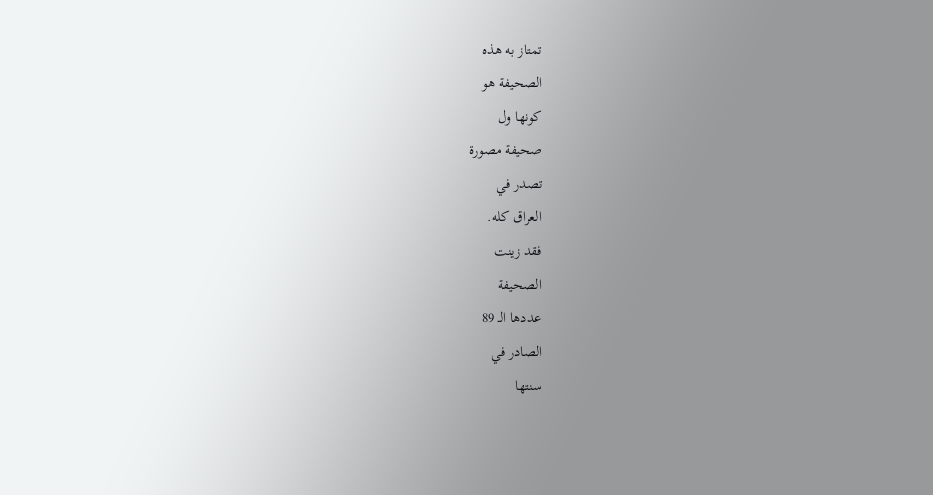تمتاز به هذه
الصحيفة هو
كونها ول
صحيفة مصورة
تصدر في
العراق كله.
فقد زينت
الصحيفة
عددها الـ 89
الصادر في
سنتها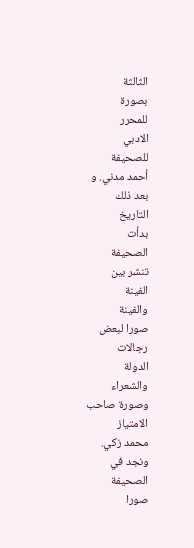الثالثة
بصورة
للمحرر
الادبي
للصحيفة
أحمد مدني. و
بعد ذلك
التاريخ
بدأت
الصحيفة
تنشر بين
الفينة
والفينة
صورا لبعض
رجالات
الدولة
والشعراء
وصورة صاحب
الامتياز
محمد زكي.
ونجد في
الصحيفة
صورا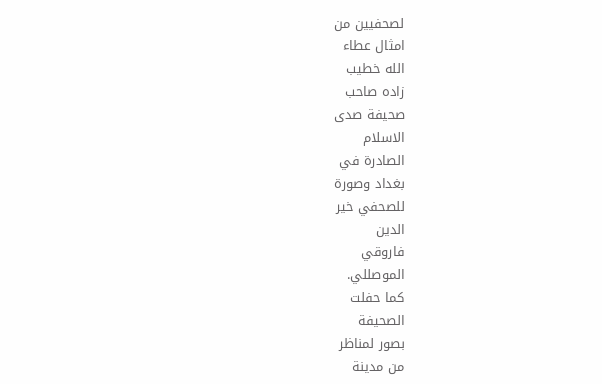لصحفيين من
امثال عطاء
الله خطيب
زاده صاحب
صحيفة صدى
الاسلام
الصادرة في
بغداد وصورة
للصحفي خير
الدين
فاروقي
الموصللي.
كما حفلت
الصحيفة
بصور لمناظر
من مدينة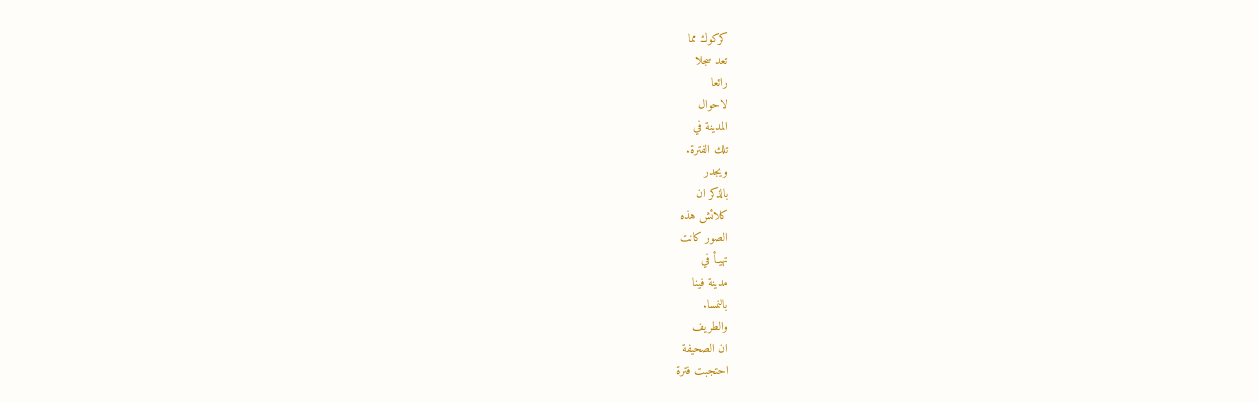كركوك مما
تعد سجلا
رائعا
لاحوال
المدينة في
تلك الفترة.
ويجدر
بالذكر ان
كلائش هذه
الصور كانت
تهيـأ في
مدينة فينا
بالنمسا.
والطريف
ان الصحيفة
احتجبت فترة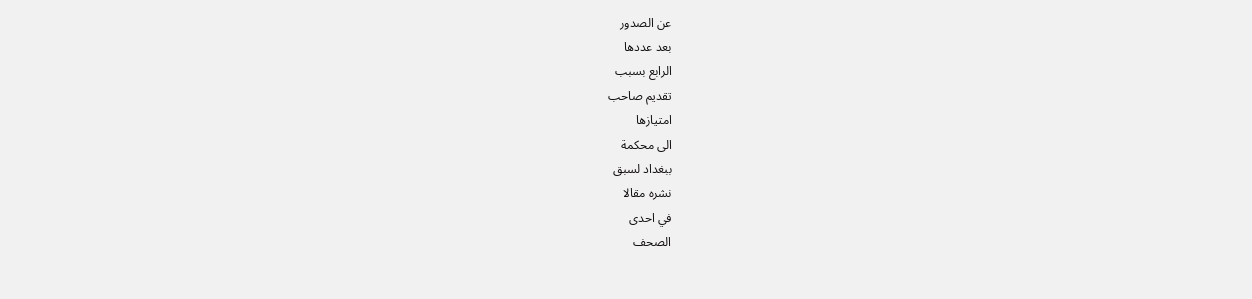عن الصدور
بعد عددها
الرابع بسبب
تقديم صاحب
امتيازها
الى محكمة
ببغداد لسبق
نشره مقالا
في احدى
الصحف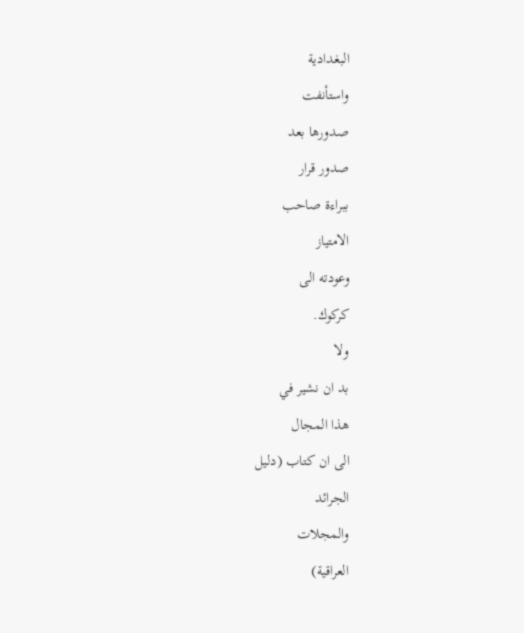البغدادية
واستأنفت
صدورها بعد
صدور قرار
ببراءة صاحب
الامتياز
وعودته الى
كركوك.
ولا
بد ان نشير في
هذا المجال
الى ان كتاب (دليل
الجرائد
والمجلات
العراقية)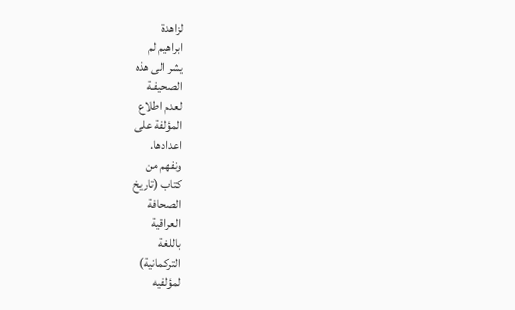لزاهدة
ابراهيم لم
يشر الى هذه
الصحيفـة
لعدم اطلاع
المؤلفة على
اعدادها.
ونفهم من
كتاب (تاريخ
الصحافة
العراقية
باللغة
التركمانية)
لمؤلفيه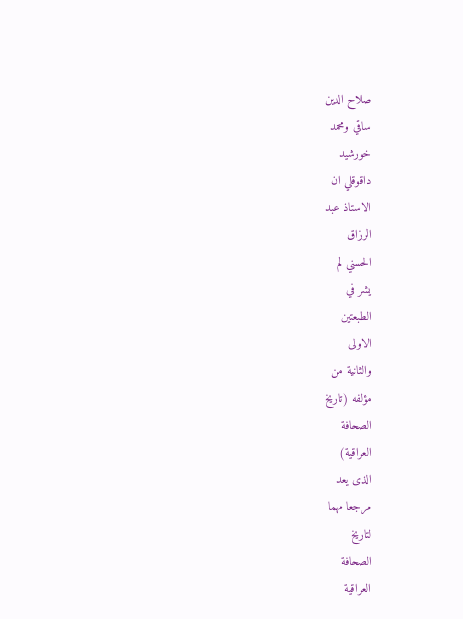صلاح الدين
ساقي ومحمد
خورشيد
داقوقلي ان
الاستاذ عبد
الرزاق
الحسني لم
يشر في
الطبعتين
الاولى
والثانية من
مؤلفه (تاريخ
الصحافة
العراقية)
الذى يعد
مرجعا مهما
لتاريخ
الصحافة
العراقية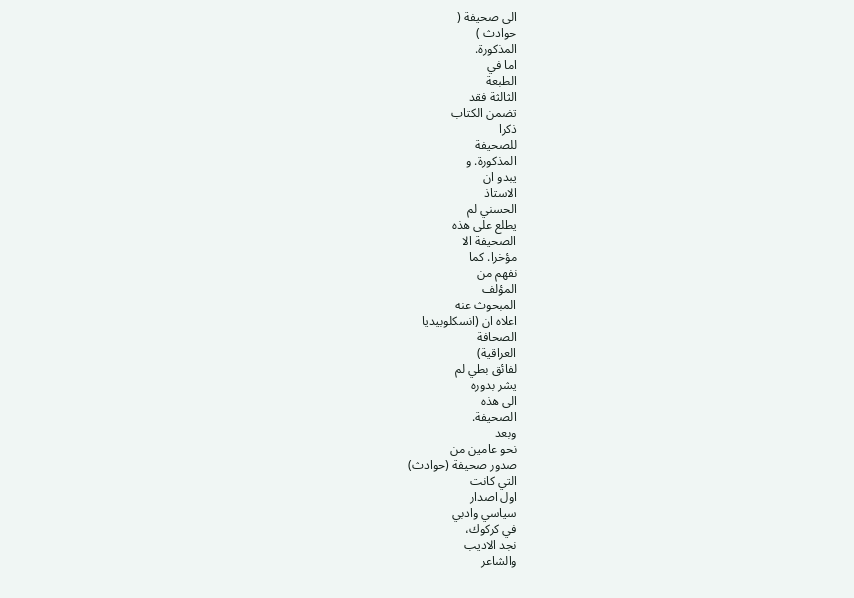الى صحيفة (
حوادث )
المذكورة.
اما في
الطبعة
الثالثة فقد
تضمن الكتاب
ذكرا
للصحيفة
المذكورة. و
يبدو ان
الاستاذ
الحسني لم
يطلع على هذه
الصحيفة الا
مؤخرا. كما
نفهم من
المؤلف
المبحوث عنه
اعلاه ان (انسكلوبيديا
الصحافة
العراقية)
لفائق بطي لم
يشر بدوره
الى هذه
الصحيفة.
وبعد
نحو عامين من
صدور صحيفة (حوادث)
التي كانت
اول اصدار
سياسي وادبي
في كركوك،
نجد الاديب
والشاعر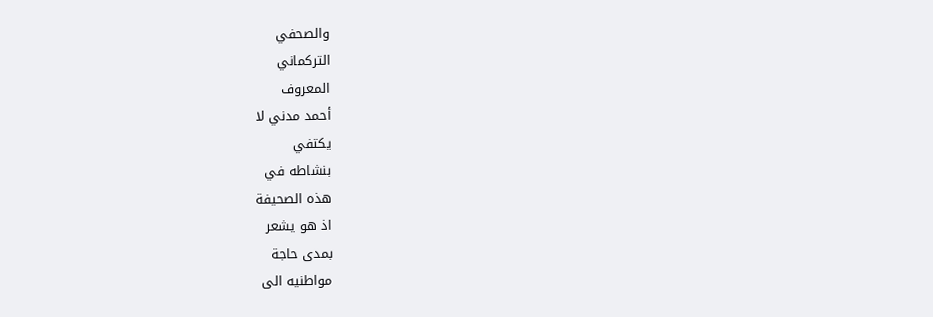والصحفي
التركماني
المعروف
أحمد مدني لا
يكتفي
بنشاطه في
هذه الصحيفة
اذ هو يشعر
بمدى حاجة
مواطنيه الى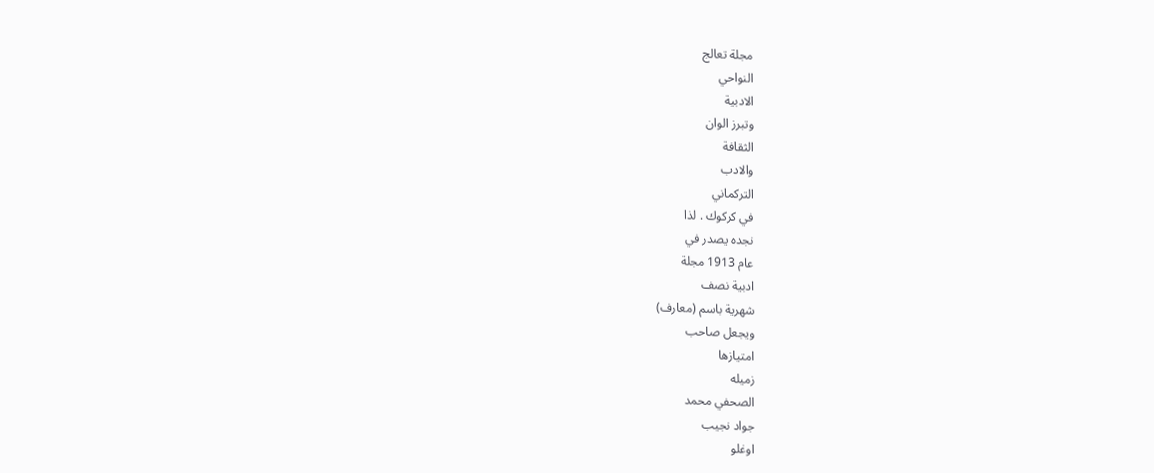مجلة تعالج
النواحي
الادبية
وتبرز الوان
الثقافة
والادب
التركماني
في كركوك . لذا
نجده يصدر في
عام 1913 مجلة
ادبية نصف
شهرية باسم (معارف)
ويجعل صاحب
امتيازها
زميله
الصحفي محمد
جواد نجيب
اوغلو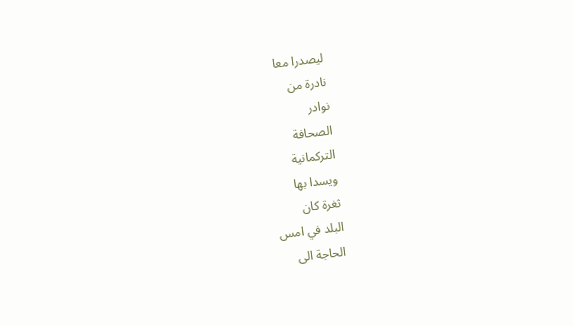ليصدرا معا
نادرة من
نوادر
الصحافة
التركمانية
ويسدا بها
ثغرة كان
البلد في امس
الحاجة الى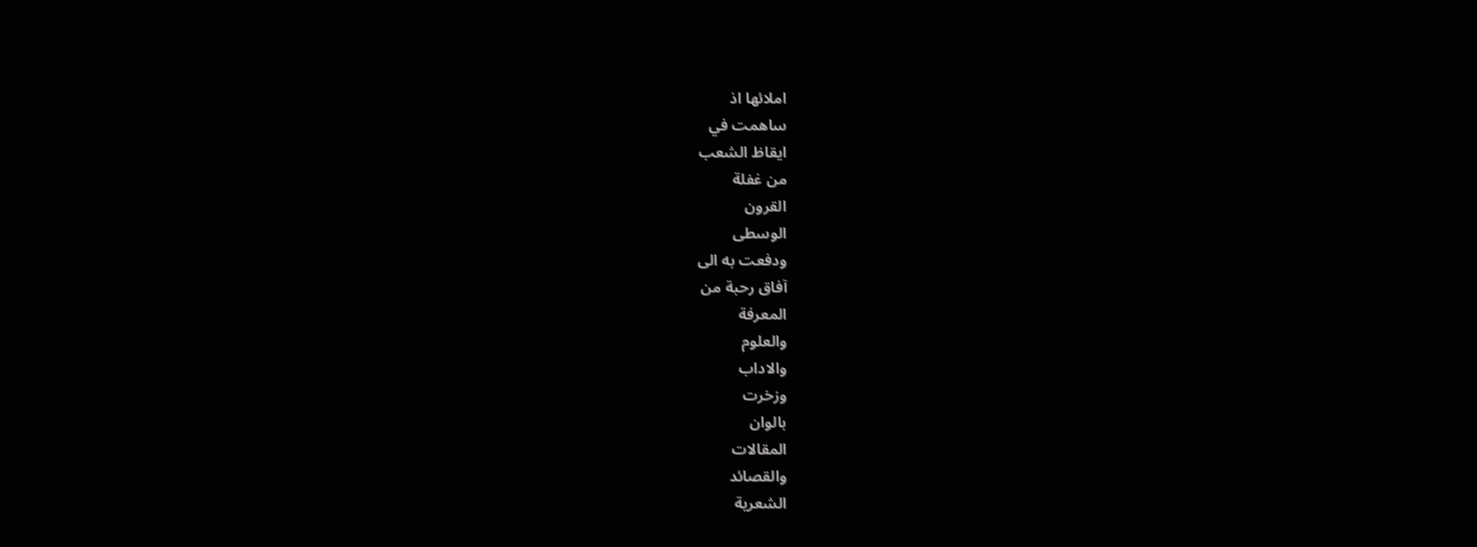املائها اذ
ساهمت في
ايقاظ الشعب
من غفلة
القرون
الوسطى
ودفعت به الى
آفاق رحبة من
المعرفة
والعلوم
والاداب
وزخرت
بالوان
المقالات
والقصائد
الشعرية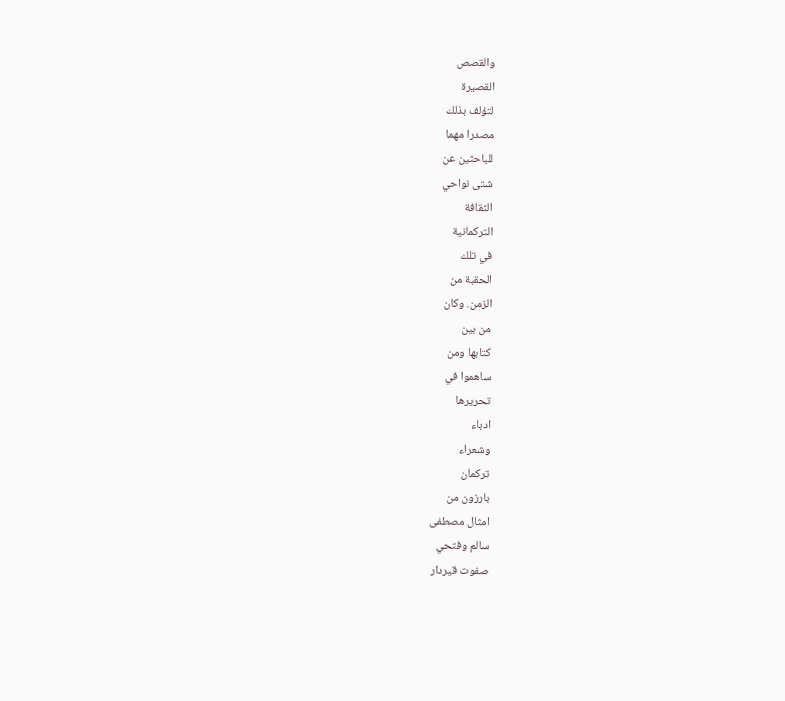والقصص
القصيرة
لتؤلف بذلك
مصدرا مهما
للباحثين عن
شتى نواحي
الثقافة
التركمانية
في تلك
الحقبة من
الزمن. وكان
من بين
كتابها ومن
ساهموا في
تحريرها
ادباء
وشعراء
تركمان
بارزون من
امثال مصطفى
سالم وفتحي
صفوت قيردار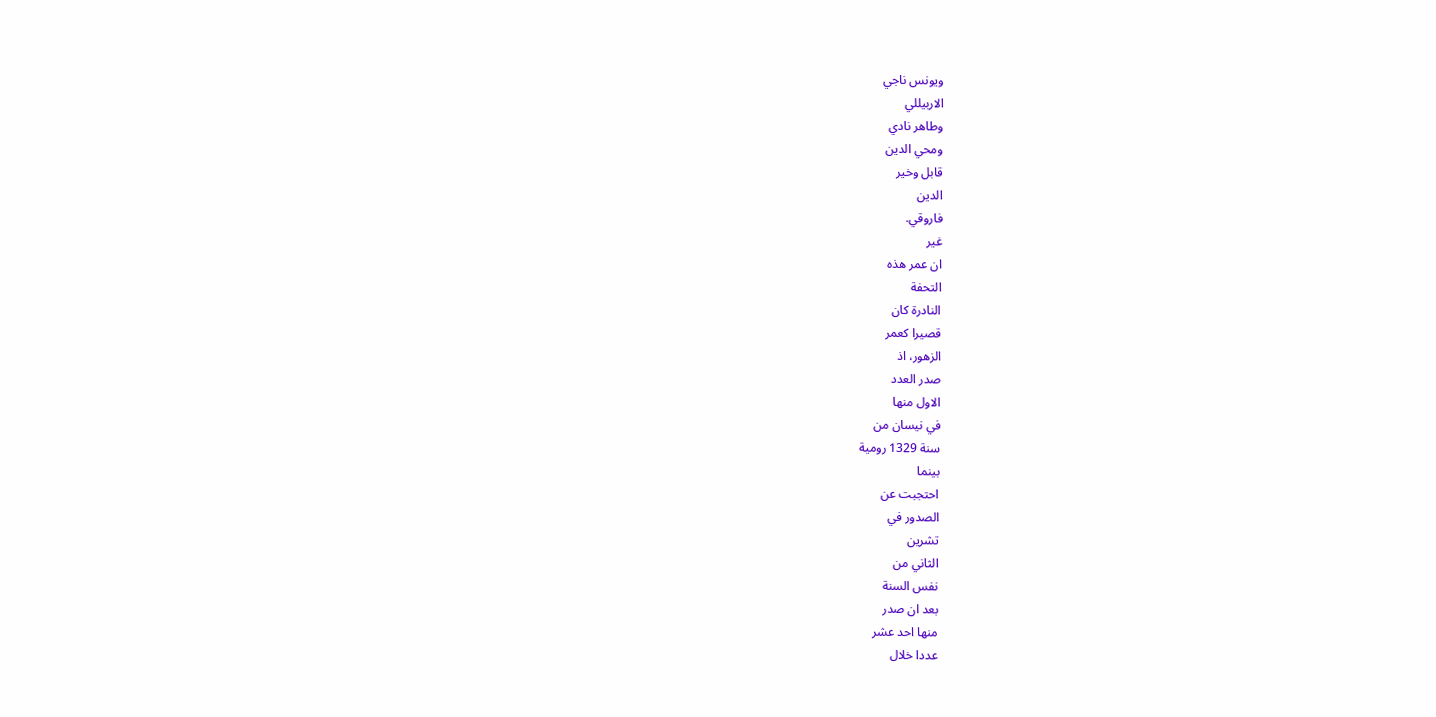ويونس ناجي
الاربيللي
وطاهر نادي
ومحي الدين
قابل وخير
الدين
فاروقي.
غير
ان عمر هذه
التحفة
النادرة كان
قصيرا كعمر
الزهور، اذ
صدر العدد
الاول منها
في نيسان من
سنة 1329 رومية
بينما
احتجبت عن
الصدور في
تشرين
الثاني من
نفس السنة
بعد ان صدر
منها احد عشر
عددا خلال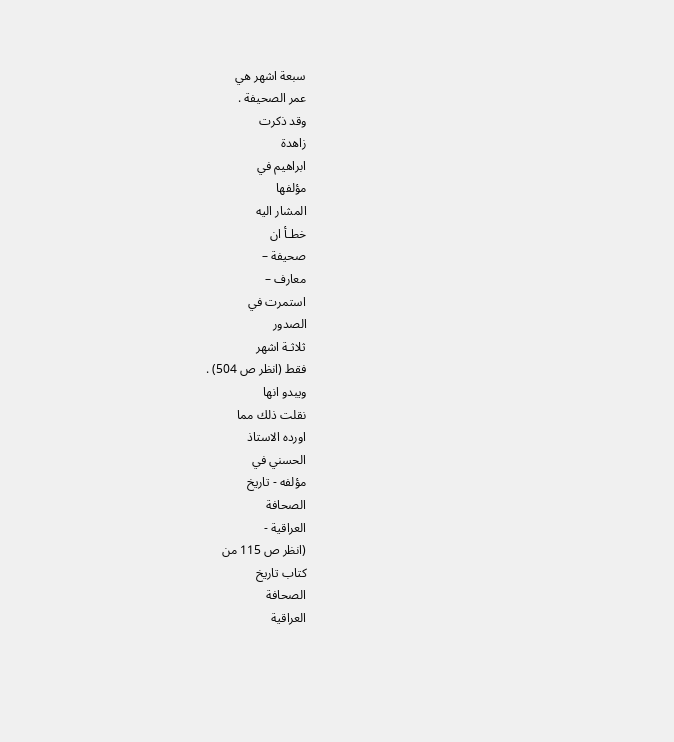سبعة اشهر هي
عمر الصحيفة .
وقد ذكرت
زاهدة
ابراهيم في
مؤلفها
المشار اليه
خطـأ ان
صحيفة –
معارف –
استمرت في
الصدور
ثلاثـة اشهر
فقط (انظر ص 504) .
ويبدو انها
نقلت ذلك مما
اورده الاستاذ
الحسني في
مؤلفه - تاريخ
الصحافة
العراقية -
(انظر ص 115 من
كتاب تاريخ
الصحافة
العراقية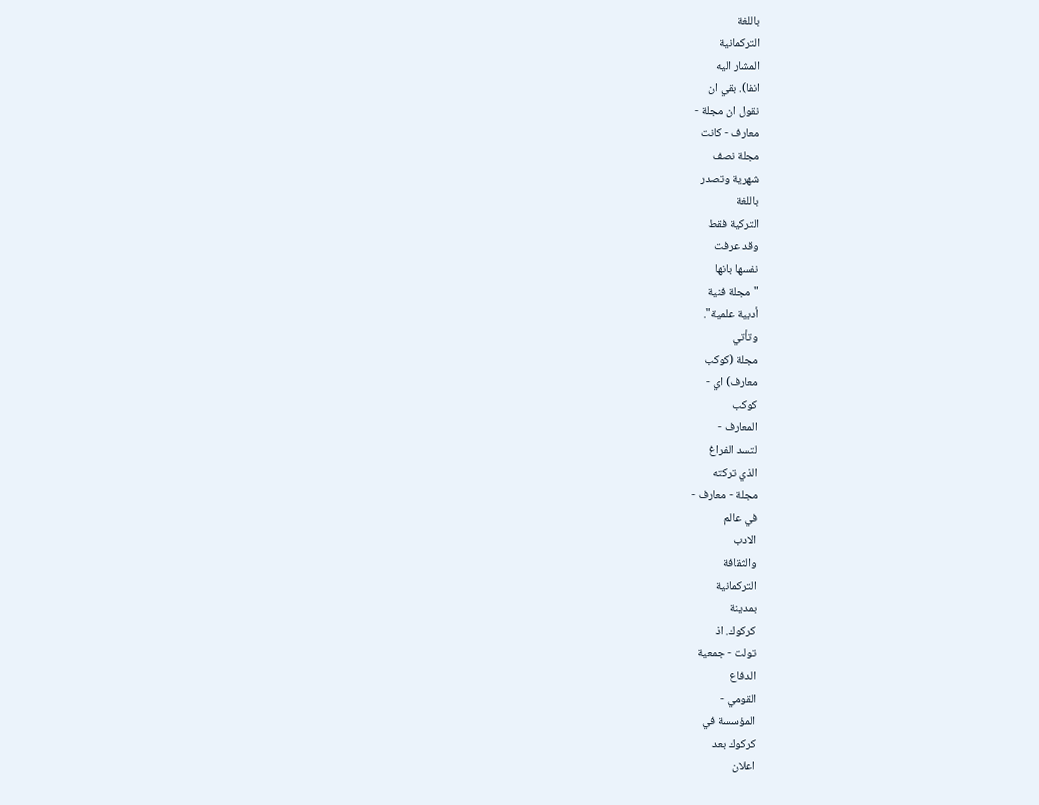باللغة
التركمانية
المشار اليه
انفا). بقي ان
نقول ان مجلة -
معارف - كانت
مجلة نصف
شهرية وتصدر
باللغة
التركية فقط
وقد عرفت
نفسها بانها
"مجلة فنية
أدبية علمية".
وتأتي
مجلة (كوكب
معارف) اي -
كوكب
المعارف -
لتسد الفراغ
الذي تركته
مجلة - معارف -
في عالم
الادب
والثقافة
التركمانية
بمدينة
كركوك. اذ
تولت - جمعية
الدفاع
القومي -
المؤسسة في
كركوك بعد
اعلان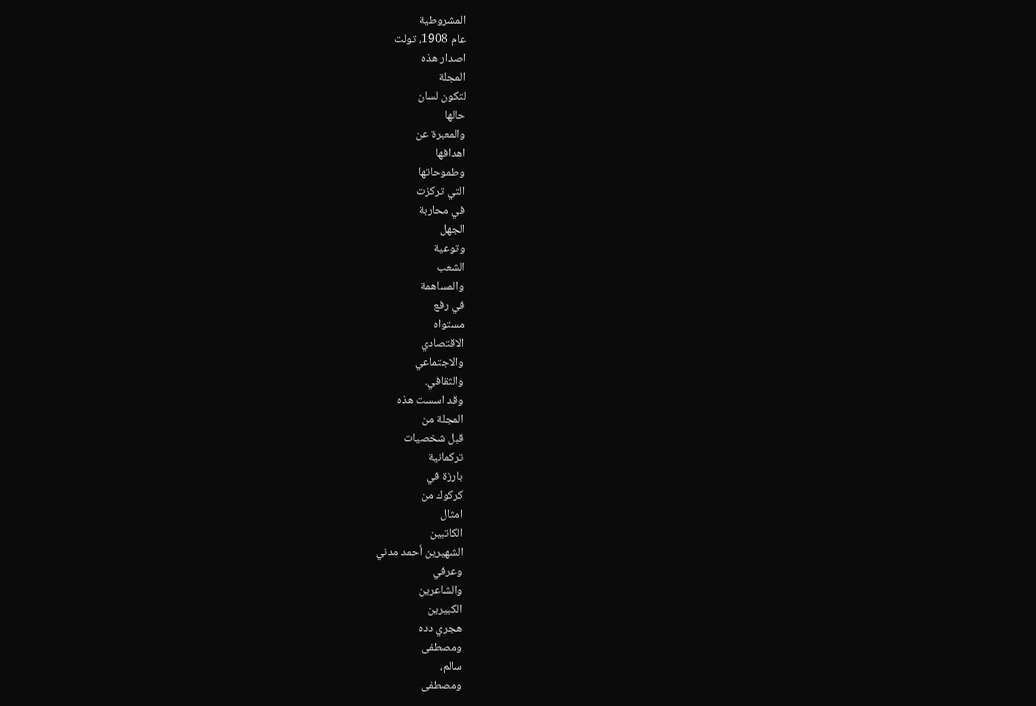المشروطية
عام 1908، تولت
اصدار هذه
المجلة
لتكون لسان
حالها
والمعبرة عن
اهدافها
وطموحاتها
التي تركزت
في محاربة
الجهل
وتوعية
الشعب
والمساهمة
في رفع
مستواه
الاقتصادي
والاجتماعي
والثقافي.
وقد اسست هذه
المجلة من
قبل شخصيات
تركمانية
بارزة في
كركوك من
امثال
الكاتبين
الشهيرين أحمد مدني
وعرفي
والشاعرين
الكبيرين
هجري دده
ومصطفى
سالم،
ومصطفى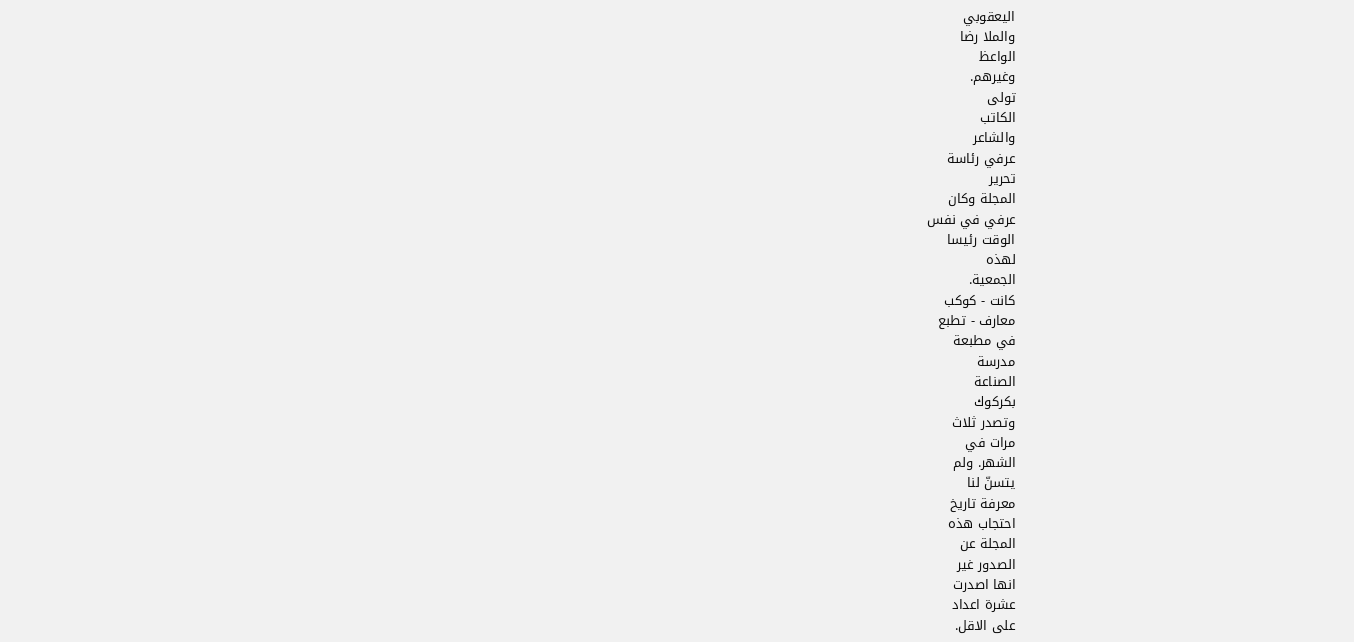اليعقوبي
والملا رضا
الواعظ
وغيرهم.
تولى
الكاتب
والشاعر
عرفي رئاسة
تحرير
المجلة وكان
عرفي في نفس
الوقت رئيسا
لهذه
الجمعية.
كانت - كوكب
معارف - تطبع
في مطبعة
مدرسة
الصناعة
بكركوك
وتصدر ثلاث
مرات في
الشهر. ولم
يتسنّ لنا
معرفة تاريخ
احتجاب هذه
المجلة عن
الصدور غير
انها اصدرت
عشرة اعداد
على الاقل.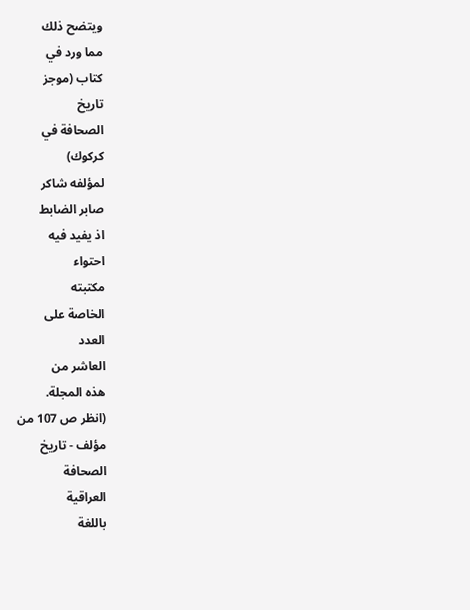ويتضح ذلك
مما ورد في
كتاب (موجز
تاريخ
الصحافة في
كركوك)
لمؤلفه شاكر
صابر الضابط
اذ يفيد فيه
احتواء
مكتبته
الخاصة على
العدد
العاشر من
هذه المجلة.
(انظر ص 107 من
مؤلف - تاريخ
الصحافة
العراقية
باللغة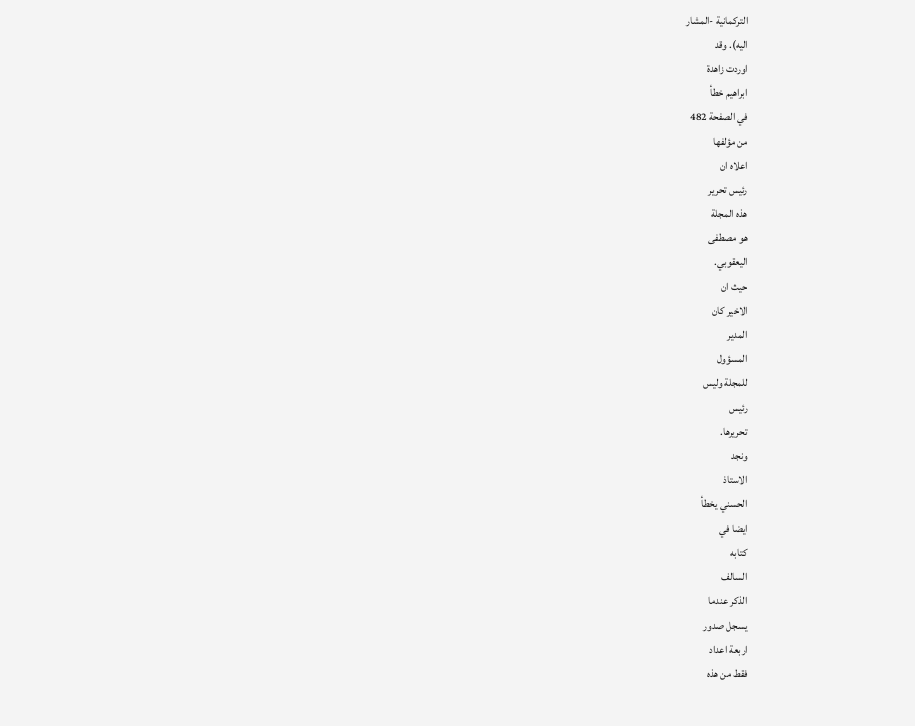التركمانية -المشار
اليه). وقد
اوردت زاهدة
ابراهيم خطأ
في الصفحة 482
من مؤلفها
اعلاه ان
رئيس تحرير
هذه المجلة
هو مصطفى
اليعقوبي.
حيث ان
الاخير كان
المدير
المسؤول
للمجلة وليس
رئيس
تحريرها.
ونجد
الاستاذ
الحسني يخطأ
ايضا في
كتابه
السالف
الذكر عندما
يسجل صدور
اربعة اعداد
فقط من هذه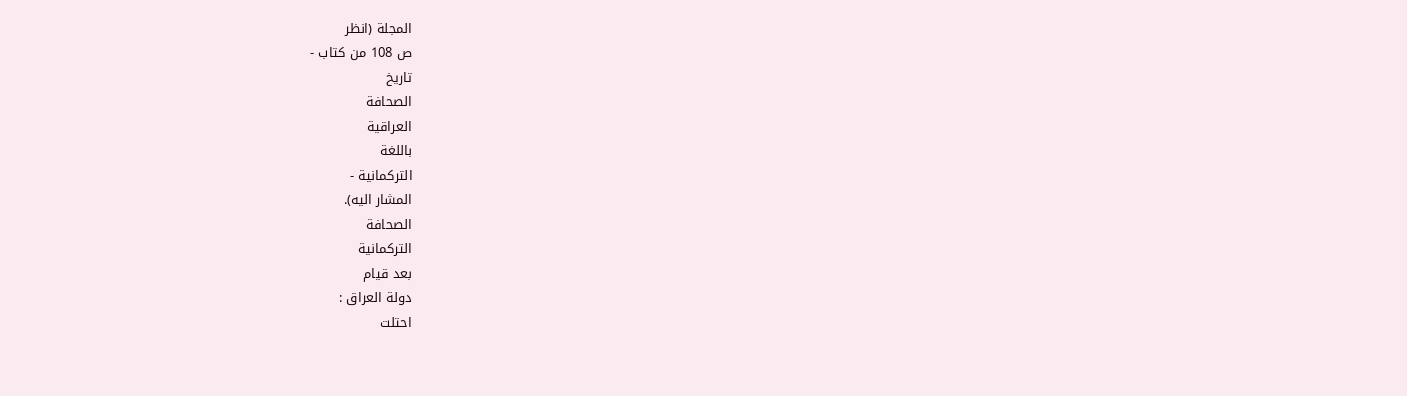المجلة (انظر
ص 108 من كتاب -
تاريخ
الصحافة
العراقية
باللغة
التركمانية -
المشار اليه).
الصحافة
التركمانية
بعد قيام
دولة العراق :
احتلت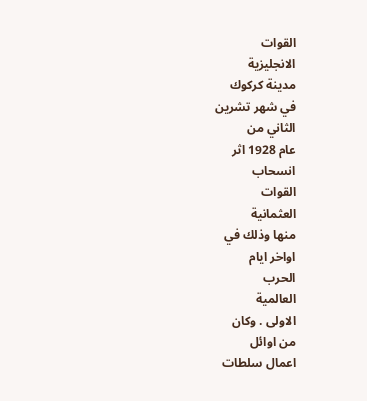القوات
الانجليزية
مدينة كركوك
في شهر تشرين
الثاني من
عام 1928 اثر
انسحاب
القوات
العثمانية
منها وذلك في
اواخر ايام
الحرب
العالمية
الاولى . وكان
من اوائل
اعمال سلطات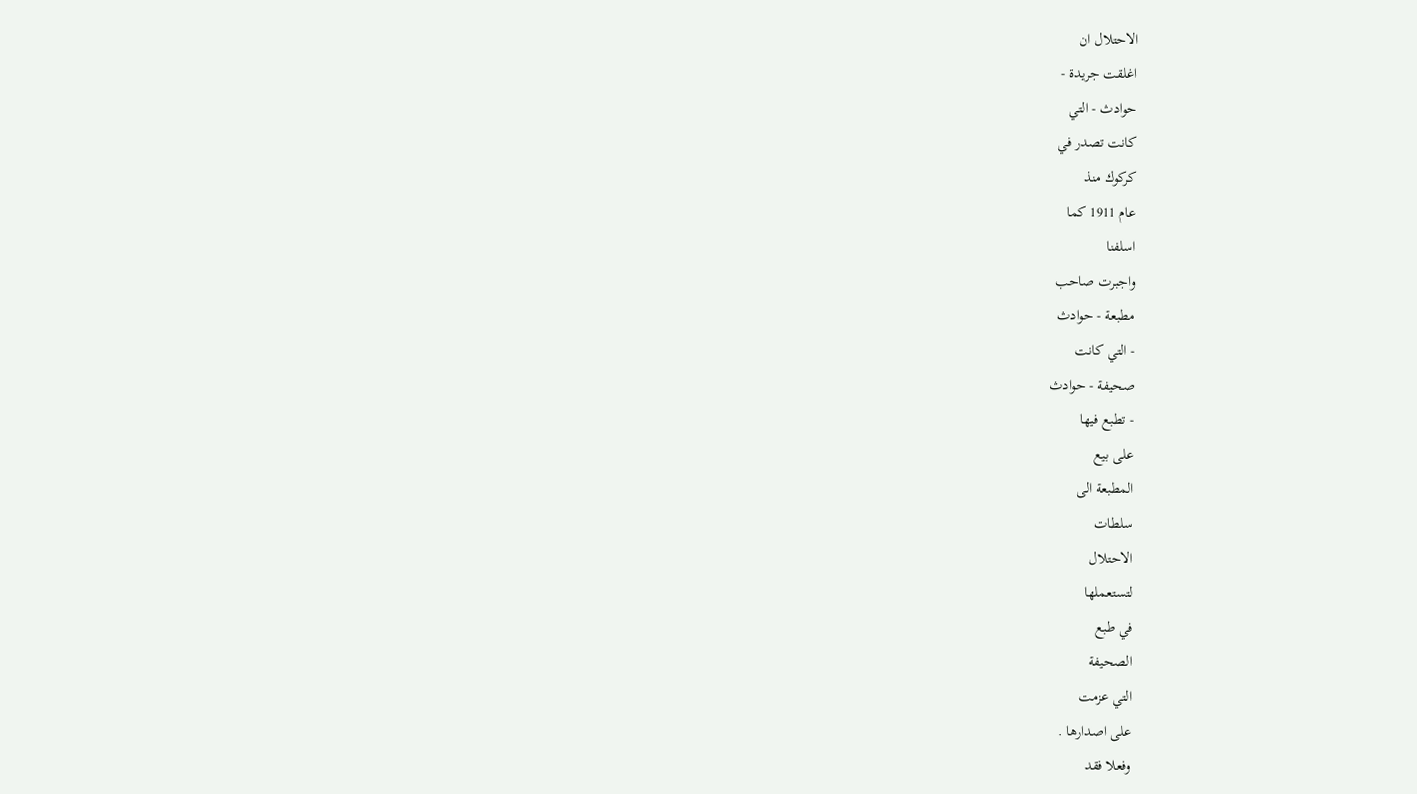الاحتلال ان
اغلقت جريدة -
حوادث - التي
كانت تصدر في
كركوك منذ
عام 1911 كما
اسلفنا
واجبرت صاحب
مطبعة - حوادث
- التي كانت
صحيفة - حوادث
- تطبع فيها
على بيع
المطبعة الى
سلطات
الاحتلال
لتستعملها
في طبع
الصحيفة
التي عزمت
على اصدارها .
وفعلا فقد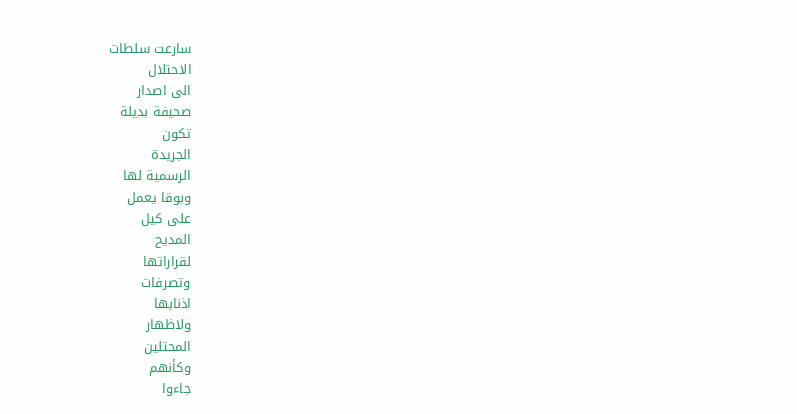سارعت سلطات
الاحتلال
الى اصدار
صحيفة بديلة
تكون
الجريدة
الرسمية لها
وبوقا يعمل
على كيل
المديح
لقراراتها
وتصرفات
اذنابها
ولاظهار
المحتلين
وكأنهم
جاءوا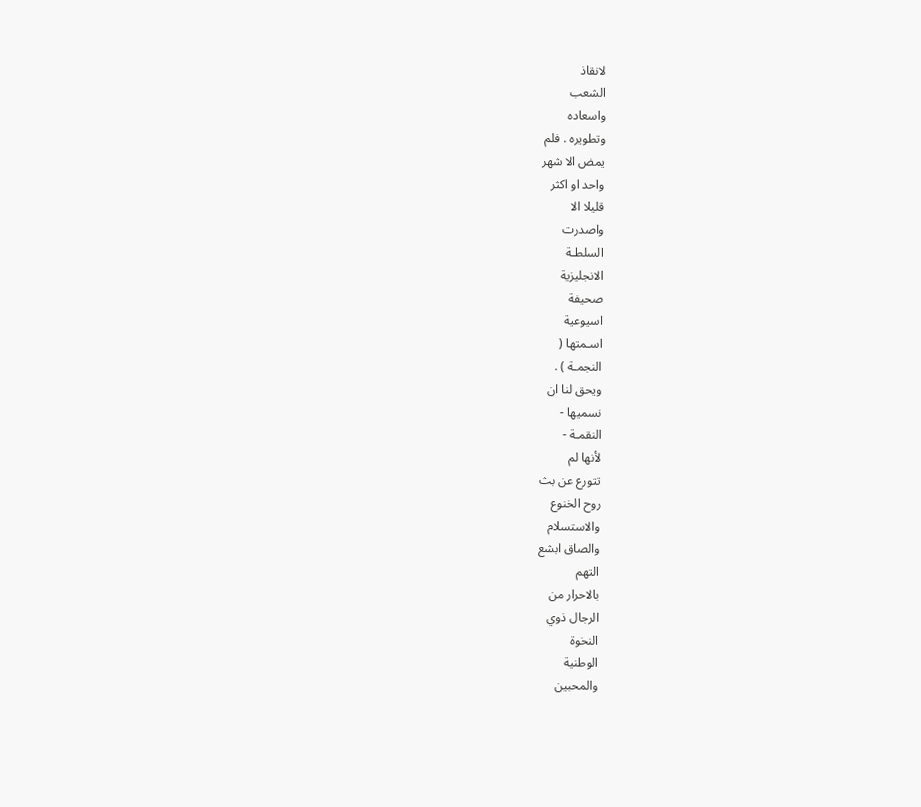لانقاذ
الشعب
واسعاده
وتطويره . فلم
يمض الا شهر
واحد او اكثر
قليلا الا
واصدرت
السلطـة
الانجليزية
صحيفة
اسيوعية
اسـمتها (
النجمـة ) .
ويحق لنا ان
نسميها -
النقمـة -
لأنها لم
تتورع عن بث
روح الخنوع
والاستسلام
والصاق ابشع
التهم
بالاحرار من
الرجال ذوي
النخوة
الوطنية
والمحبين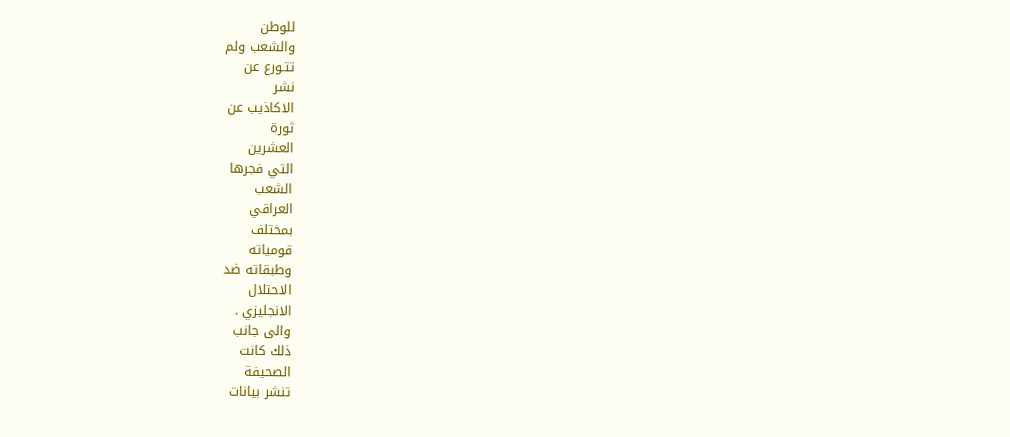للوطن
والشعب ولم
تتـورع عن
نشر
الاكاذيب عن
ثورة
العشرين
التي فجرها
الشعب
العراقي
بمختلف
قومياته
وطبقاته ضد
الاحتلال
الانجليزي .
والى جانب
ذلك كانت
الصحيفة
تنشر بيانات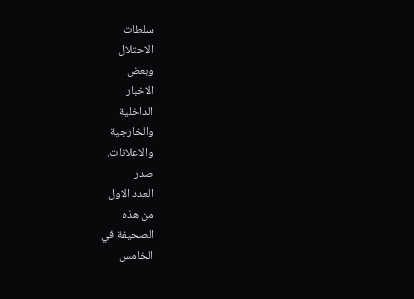سلطات
الاحتلال
وبعض
الاخبار
الداخلية
والخارجية
والاعلانات.
صدر
العدد الاول
من هذه
الصحيفة في
الخامس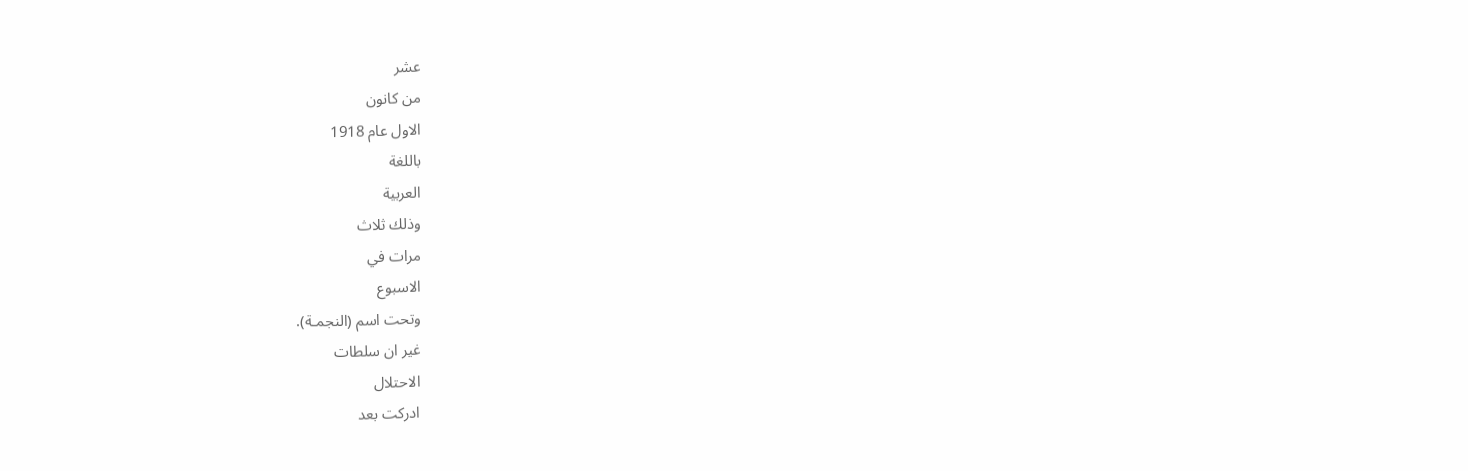عشر
من كانون
الاول عام 1918
باللغة
العربية
وذلك ثلاث
مرات في
الاسبوع
وتحت اسم (النجمـة).
غير ان سلطات
الاحتلال
ادركت بعد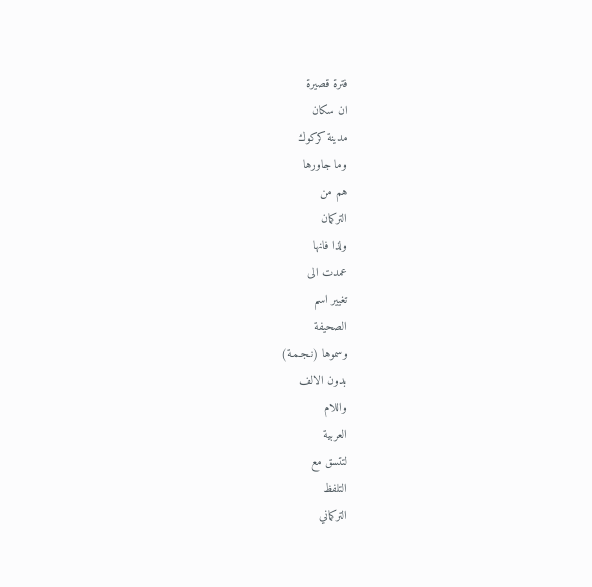فترة قصيرة
ان سكان
مدينة كركوك
وما جاورها
هم من
التركمان
ولذا فانها
عمدت الى
تغيير اسم
الصحيفة
وسموها (نـجـمـة)
بدون الالف
واللام
العربية
لتتسق مع
التلفظ
التركماني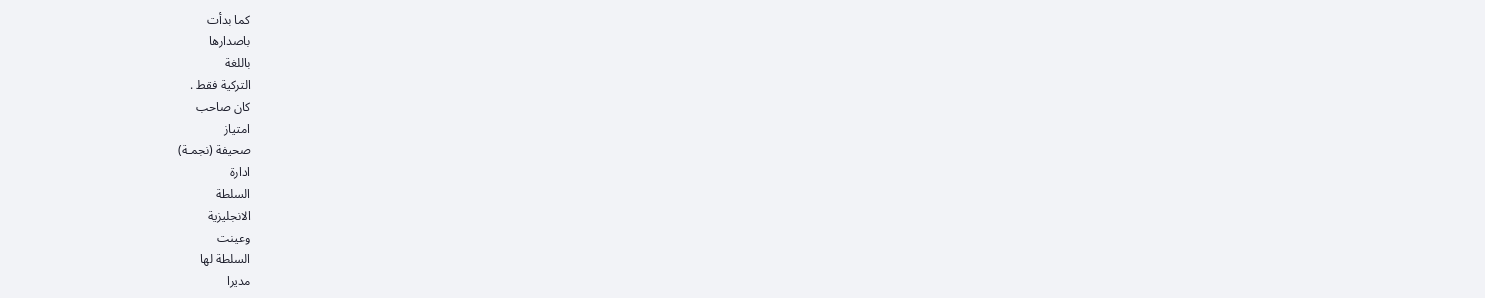كما بدأت
باصدارها
باللغة
التركية فقط .
كان صاحب
امتياز
صحيفة (نجمـة)
ادارة
السلطة
الانجليزية
وعينت
السلطة لها
مديرا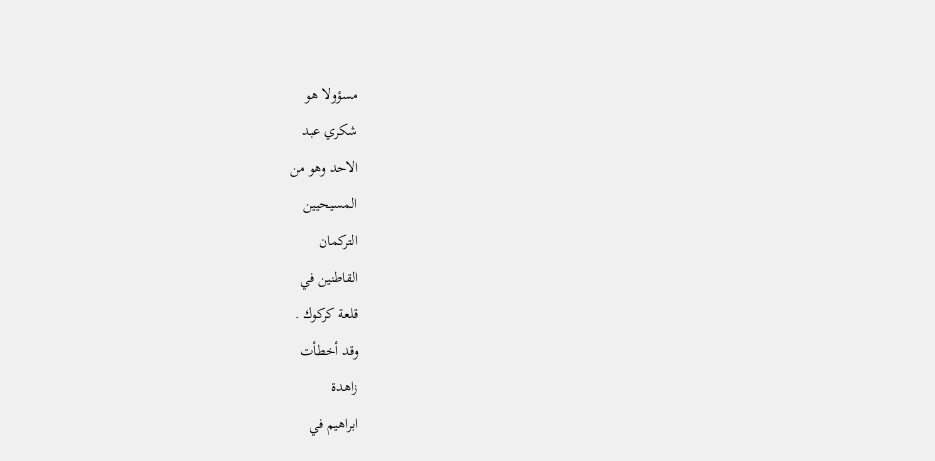مسؤولا هو
شكري عبد
الاحد وهو من
المسيحيين
التركمان
القاطنين في
قلعة كركوك .
وقد أخطأت
زاهدة
ابراهيم في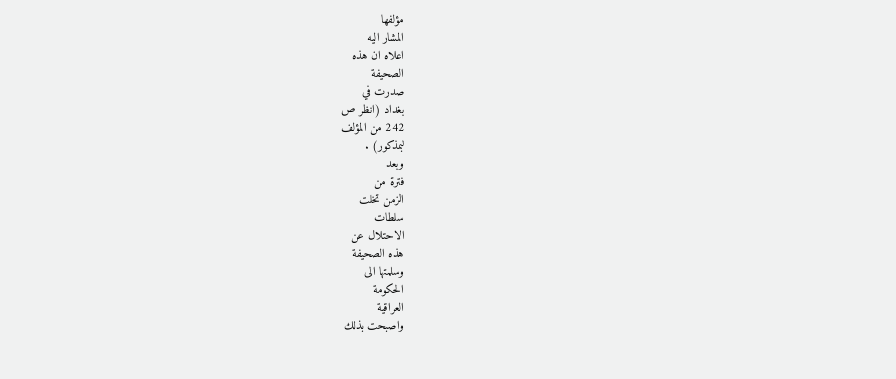مؤلفها
المشار اليه
اعلاه ان هذه
الصحيفة
صدرت في
بغداد (انظر ص
242 من المؤلف
لبمذكور) .
وبعد
فترة من
الزمن تخلت
سلطات
الاحتلال عن
هذه الصحيفة
وسلمتها الى
الحكومة
العراقية
واصبحت بذلك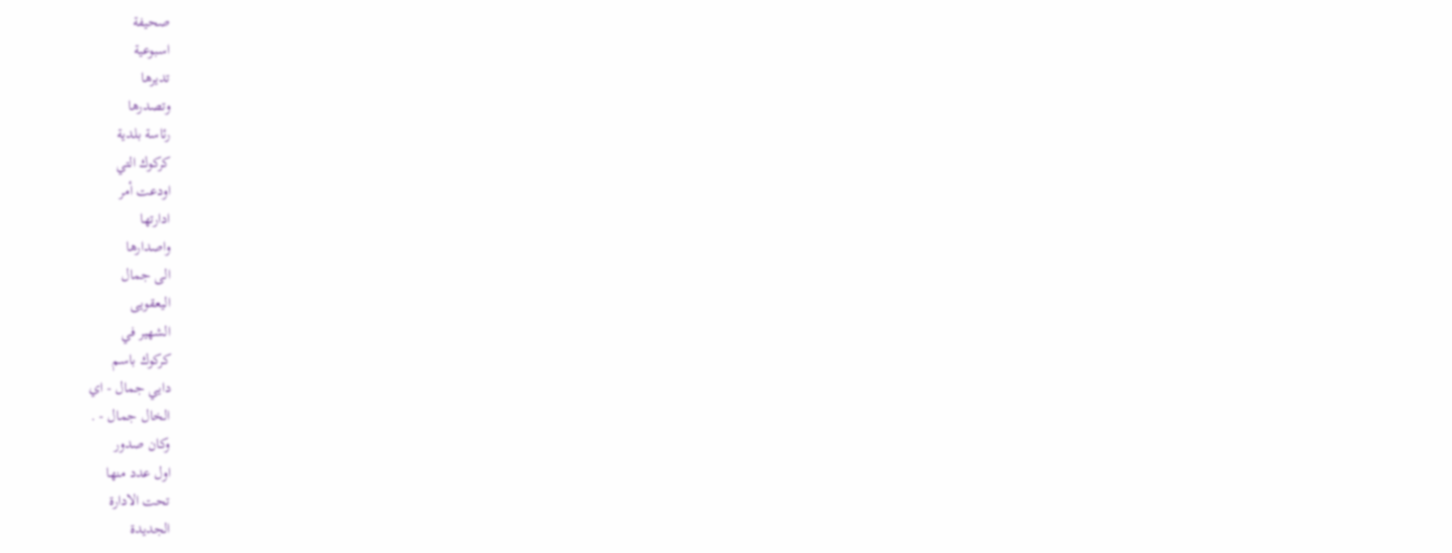صحيفة
اسبوعية
تديرها
وتصدرها
رئاسة بلدية
كركوك التي
اودعت أمر
ادارتها
واصدارها
الى جمال
اليعقويى
الشهير في
كركوك باسم
دايي جمال - اي
الخال جمال - .
وكان صدور
اول عدد منها
تحت الادارة
الجديدة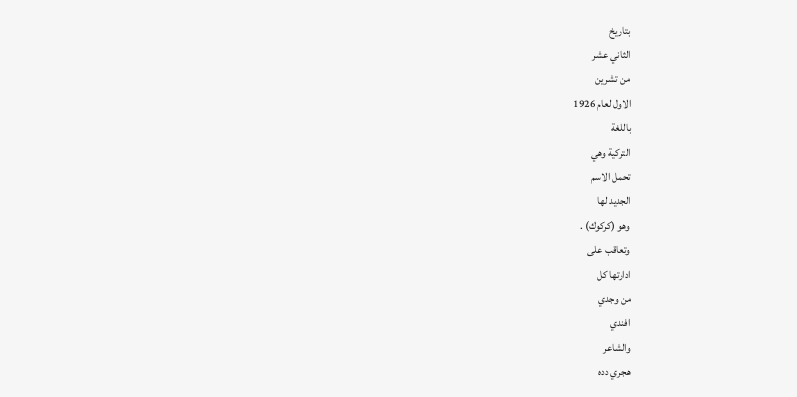بتاريخ
الثاني عشر
من تشرين
الاول لعام 1926
باللغة
التركية وهي
تحمل الاسم
الجديد لها
وهو (كركوك) .
وتعاقب على
ادارتها كل
من وجدي
افندي
والشاعر
هجري دده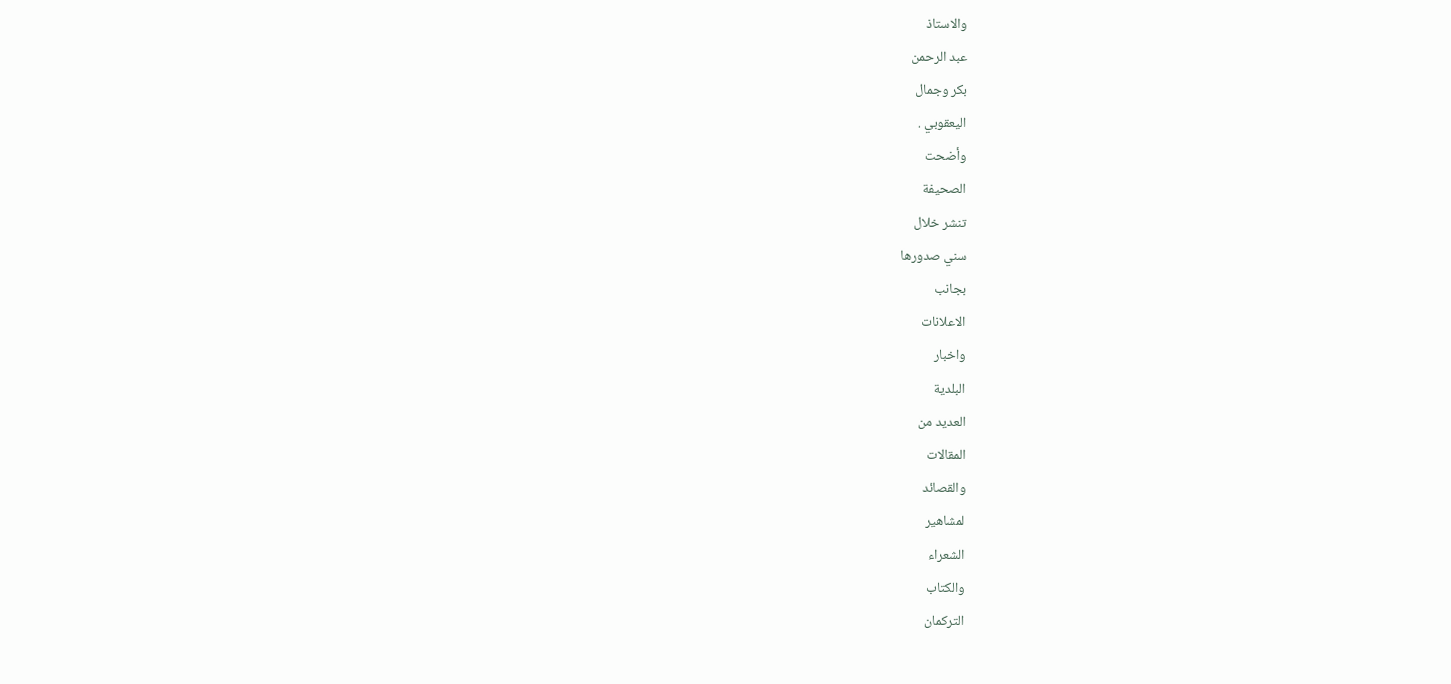والاستاذ
عبد الرحمن
بكر وجمال
اليعقوبي .
وأضحت
الصحيفة
تنشر خلال
سني صدورها
بجانب
الاعلانات
واخبار
البلدية
العديد من
المقالات
والقصائد
لمشاهير
الشعراء
والكتاب
التركمان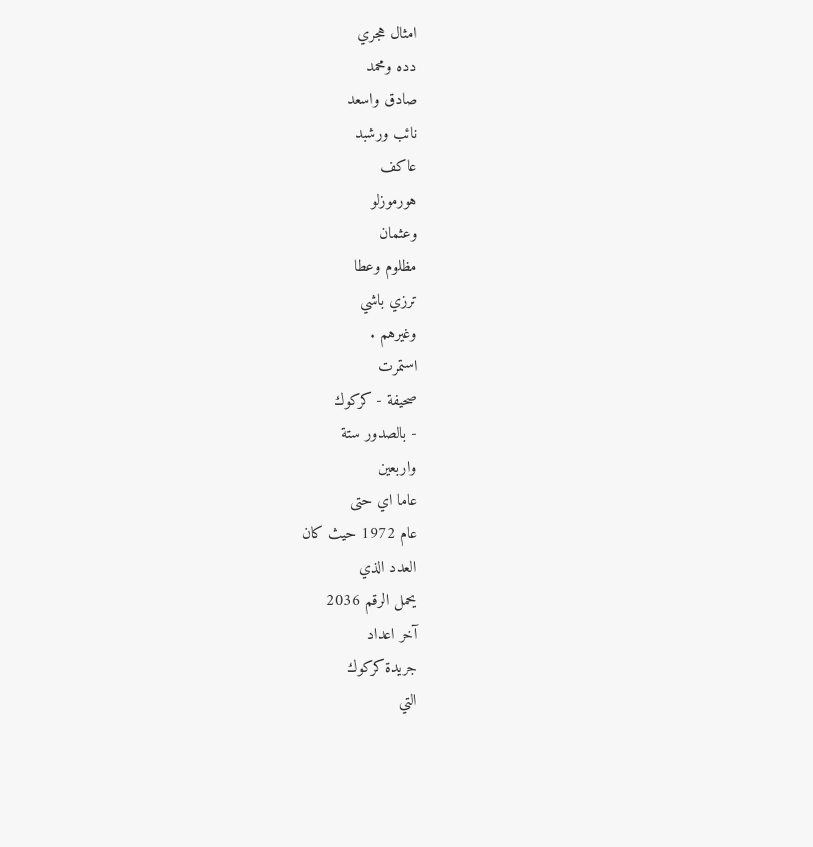امثال هجري
دده ومحمد
صادق واسعد
نائب ورشبد
عاكف
هورموزلو
وعثمان
مظلوم وعطا
ترزي باشي
وغيرهم .
استمرت
صحيفة - كركوك
- بالصدور ستة
واربعين
عاما اي حتى
عام 1972 حيث كان
العدد الذي
يحمل الرقم 2036
آخر اعداد
جريدة كركوك
التي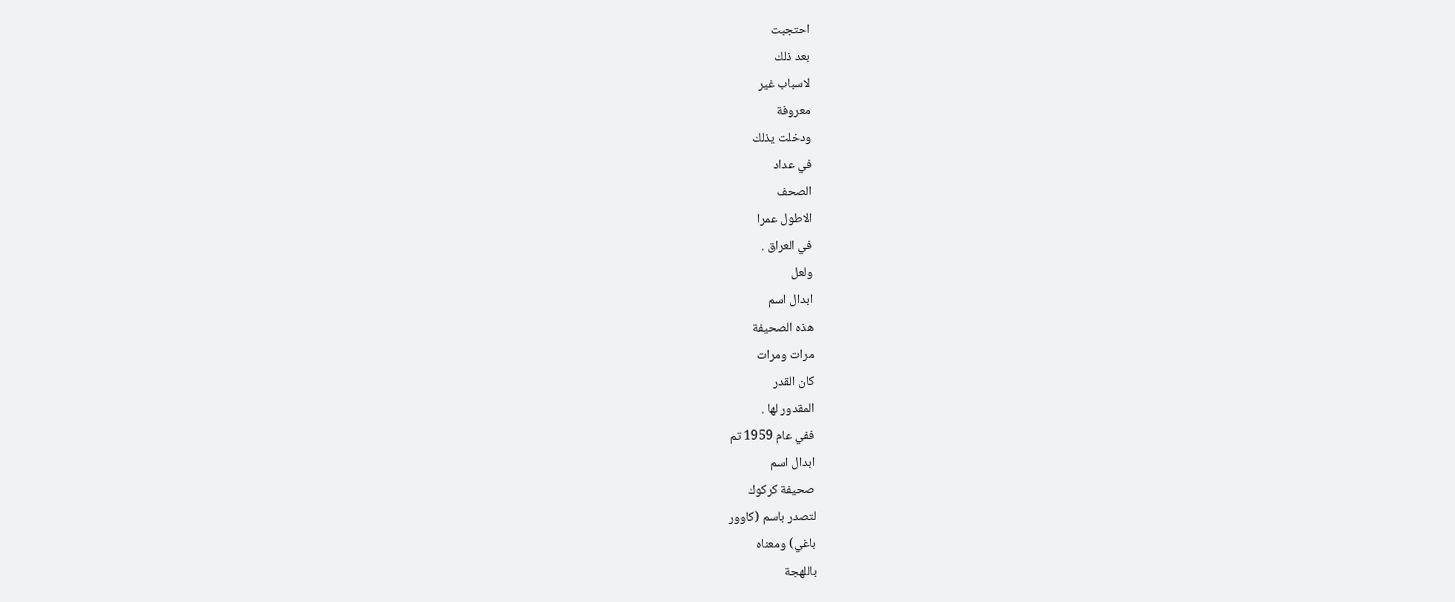احتجبت
بعد ذلك
لاسباب غير
معروفة
ودخلت يذلك
في عداد
الصحف
الاطول عمرا
في العراق .
ولعل
ابدال اسم
هذه الصحيفة
مرات ومرات
كان القدر
المقدور لها .
ففي عام 1959 تم
ابدال اسم
صحيفة كركوك
لتصدر باسم (كاوور
باغي) ومعناه
باللهجة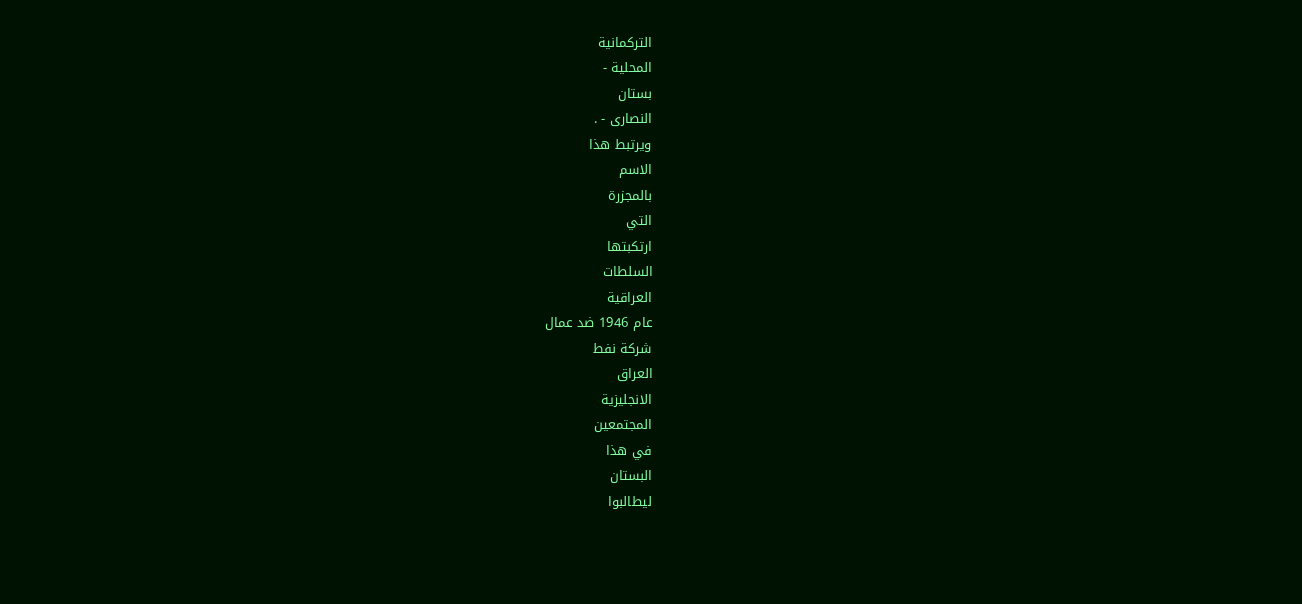التركمانية
المحلية -
بستان
النصارى - .
ويرتبط هذا
الاسم
بالمجزرة
التي
ارتكبتها
السلطات
العراقية
عام 1946 ضد عمال
شركة نفط
العراق
الانجليزية
المجتمعين
في هذا
البستان
ليطالبوا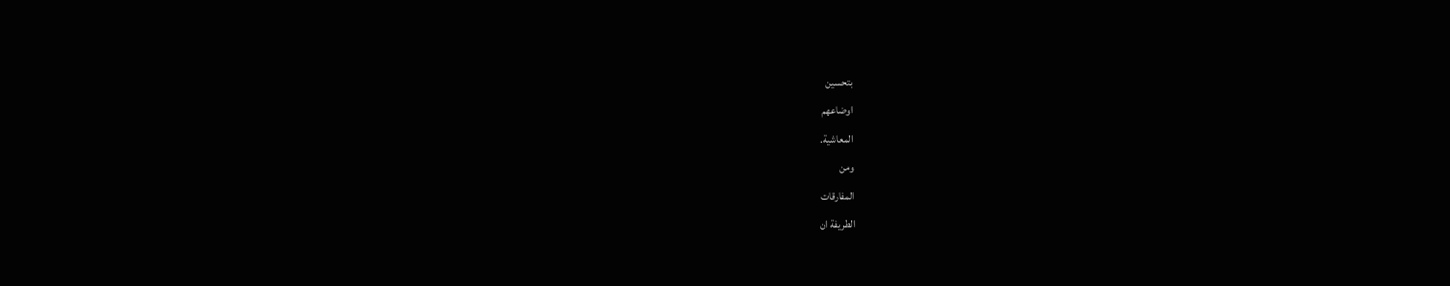بتحسين
اوضاعهم
المعاشية.
ومن
المفارقات
الطريفة ان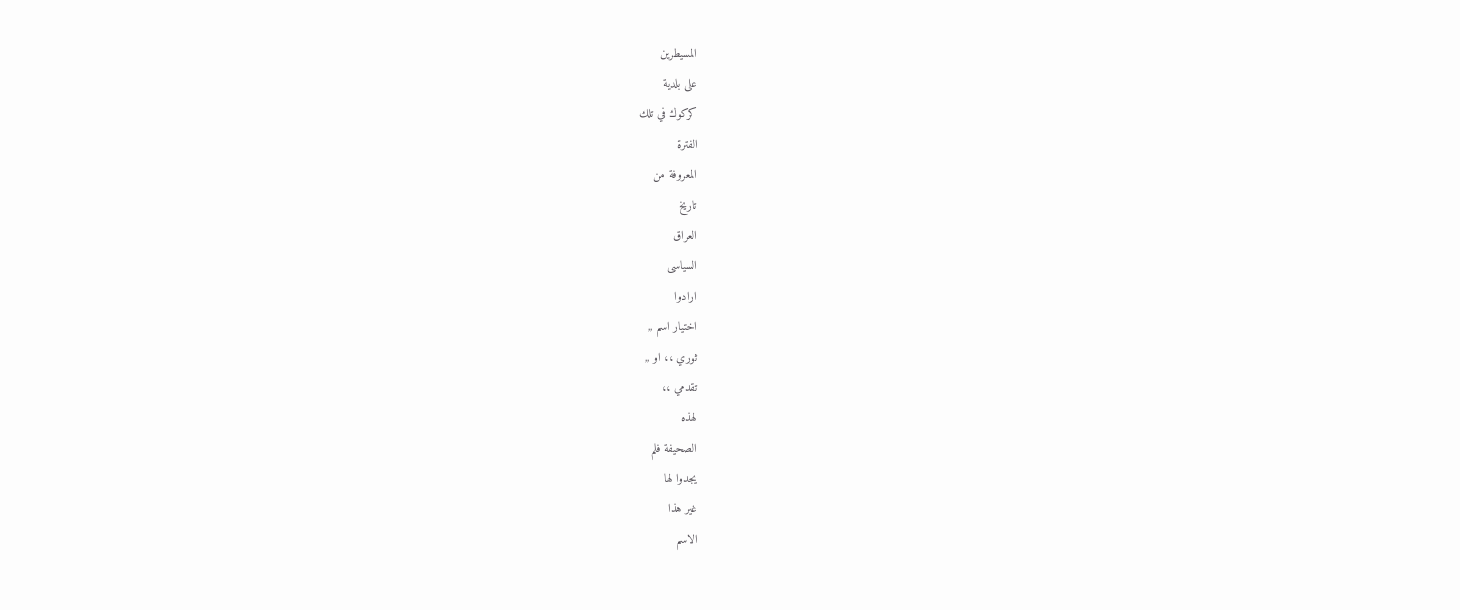المسيطرين
على بلدية
كركوك في تلك
الفترة
المعروفة من
تاريخ
العراق
السياسى
ارادوا
اختيار اسم ,,
ثوري ،، او ,,
تقدمي ،،
لهذه
الصحيفة فلم
يجدوا لها
غير هذا
الاسم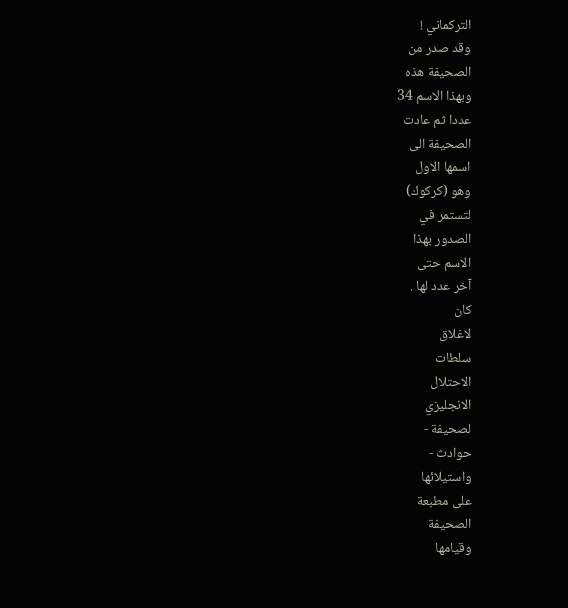التركماني !
وقد صدر من
الصحيفة هذه
وبهذا الاسم 34
عددا ثم عادت
الصحيفة الى
اسمها الاول
وهو (كركوك)
لتستمر في
الصدور بهذا
الاسم حتى
آخر عدد لها .
كان
لاغلاق
سلطات
الاحتلال
الانجليزي
لصحيفة -
حوادث -
واستيلائها
على مطبعة
الصحيفة
وقيامها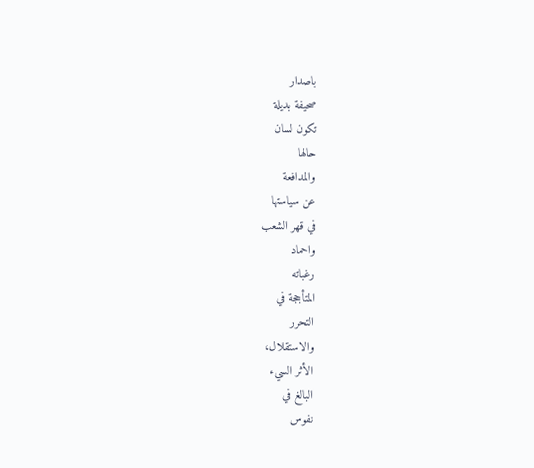باصدار
صحيفة بديلة
تكون لسان
حالها
والمدافعة
عن سياستها
في قهر الشعب
واحماد
رغباته
المتأججة في
التحرر
والاستقلال،
الأثر السيء
البالغ في
نفوس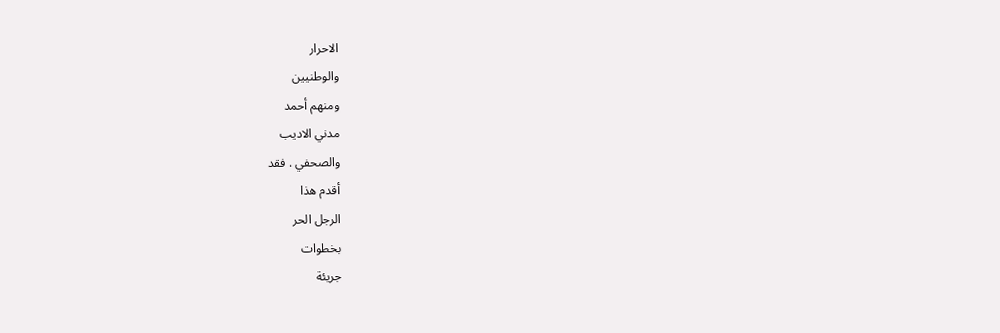الاحرار
والوطنيين
ومنهم أحمد
مدني الاديب
والصحفي . فقد
أقدم هذا
الرجل الحر
بخطوات
جريئة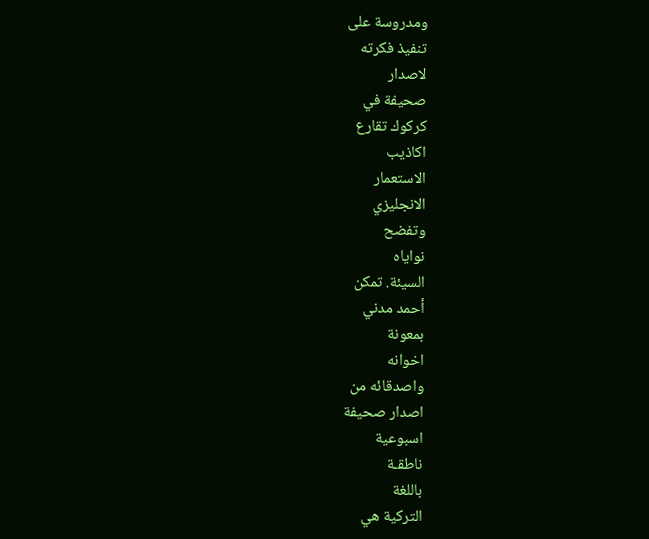ومدروسة على
تنفيذ فكرته
لاصدار
صحيفة في
كركوك تقارع
اكاذيب
الاستعمار
الانجليزي
وتفضح
نواياه
السيئة. تمكن
أحمد مدني
بمعونة
اخوانه
واصدقائه من
اصدار صحيفة
اسبوعية
ناطقـة
باللغة
التركية هي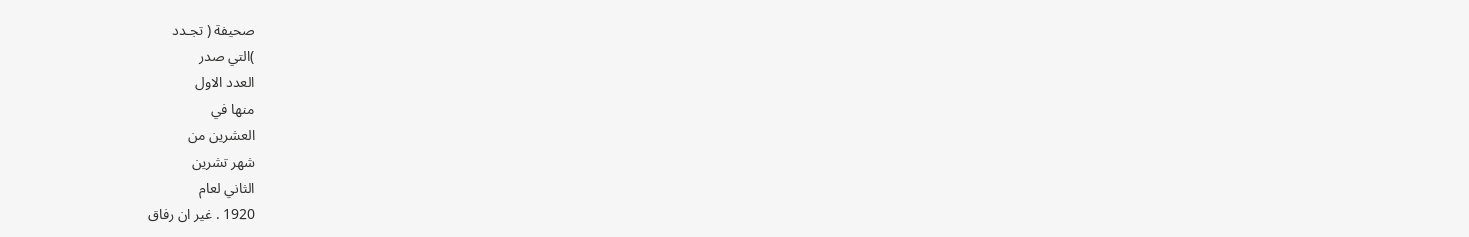صحيفة ( تجـدد
)التي صدر
العدد الاول
منها في
العشرين من
شهر تشرين
الثاني لعام
1920 . غير ان رفاق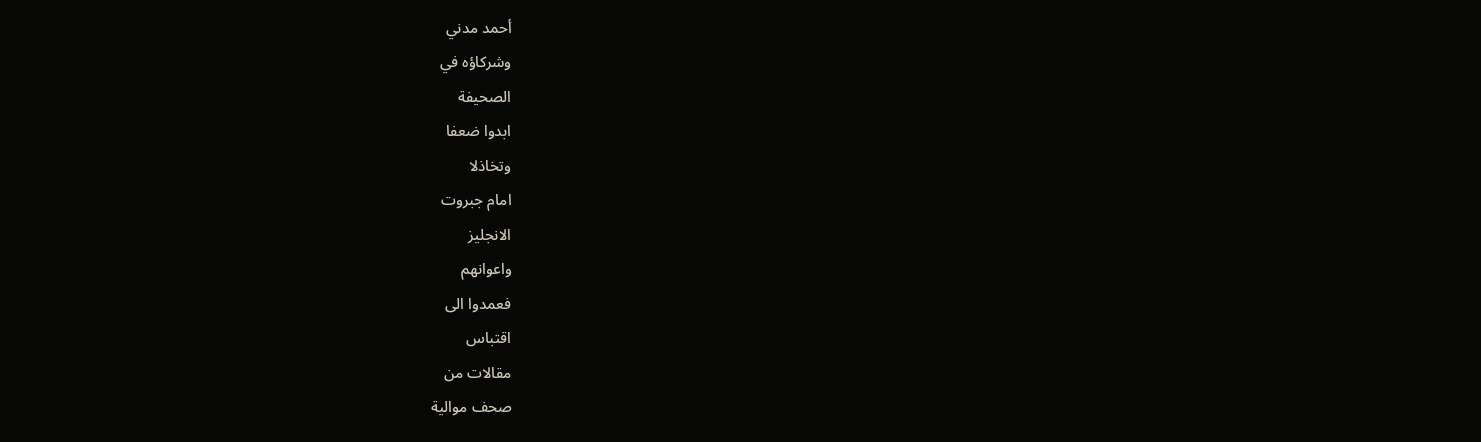أحمد مدني
وشركاؤه في
الصحيفة
ابدوا ضعفا
وتخاذلا
امام جبروت
الانجليز
واعوانهم
فعمدوا الى
اقتباس
مقالات من
صحف موالية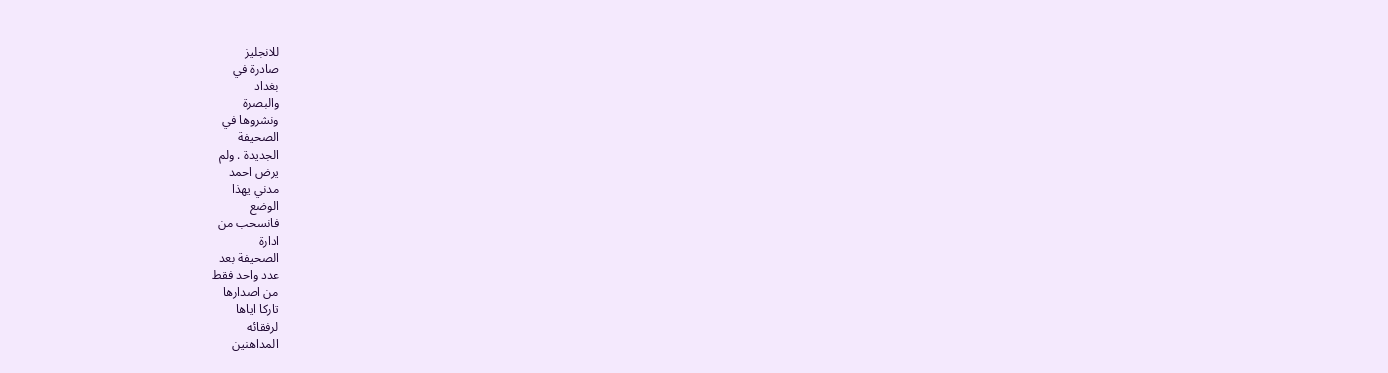للانجليز
صادرة في
بغداد
والبصرة
ونشروها في
الصحيفة
الجديدة . ولم
يرض احمد
مدني يهذا
الوضع
فانسحب من
ادارة
الصحيفة بعد
عدد واحد فقط
من اصدارها
تاركا اياها
لرفقائه
المداهنين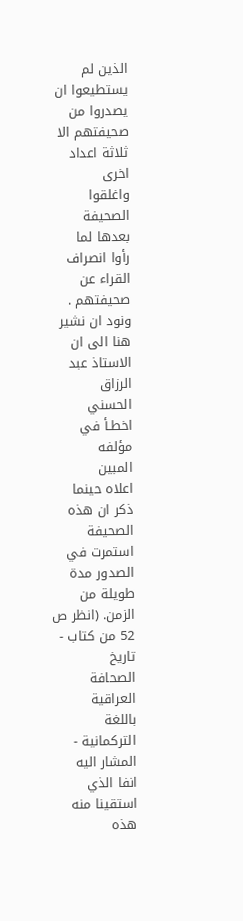الذين لم
يستطيعوا ان
يصدروا من
صحيفتهم الا
ثلاثة اعداد
اخرى
واغلقوا
الصحيفة
بعدها لما
رأوا انصراف
القراء عن
صحيفتهم .
ونود ان نشير
هنا الى ان
الاستاذ عبد
الرزاق
الحسني
اخطـأ في
مؤلفه
المبين
اعلاه حينما
ذكر ان هذه
الصحيفة
استمرت في
الصدور مدة
طويلة من
الزمن. (انظر ص
52 من كتاب -
تاريخ
الصحافة
العراقية
باللغة
التركمانية -
المشار اليه
انفا الذي
استقينا منه
هذه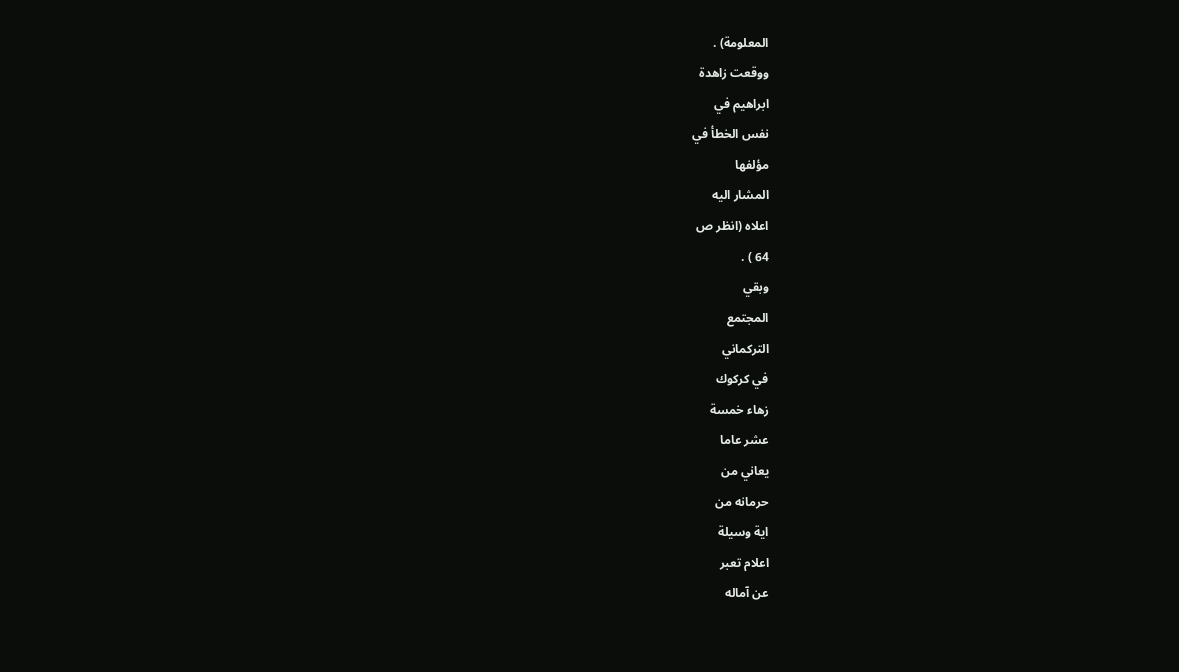المعلومة) .
ووقعت زاهدة
ابراهيم في
نفس الخطأ في
مؤلفها
المشار اليه
اعلاه (انظر ص
64 ) .
وبقي
المجتمع
التركماني
في كركوك
زهاء خمسة
عشر عاما
يعاني من
حرمانه من
اية وسيلة
اعلام تعبر
عن آماله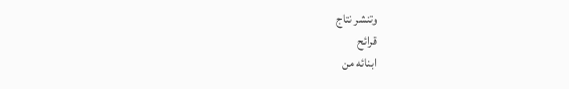وتنشر نتاج
قرائح
ابنائه من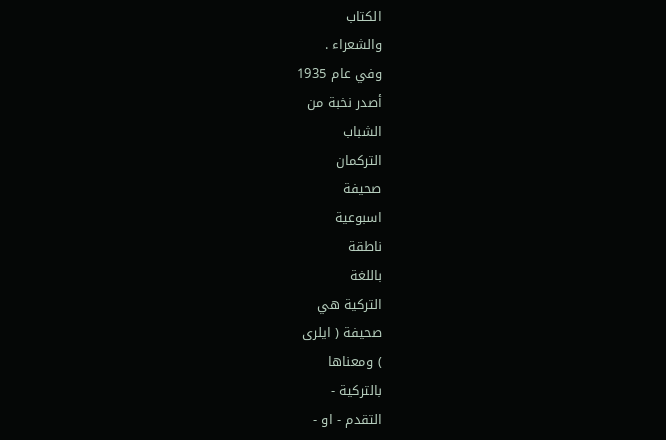الكتاب
والشعراء .
وفي عام 1935
أصدر نخبة من
الشباب
التركمان
صحيفة
اسبوعية
ناطقة
باللغة
التركية هي
صحيفة ( ايلرى
) ومعناها
بالتركية -
التقدم - او -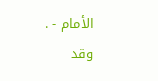الأمام - . وقد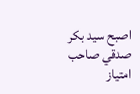اصبح سيد بكر
صدقي صاحب
امتياز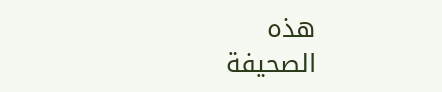هذه
الصحيفة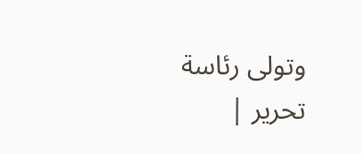وتولى رئاسة
تحرير |